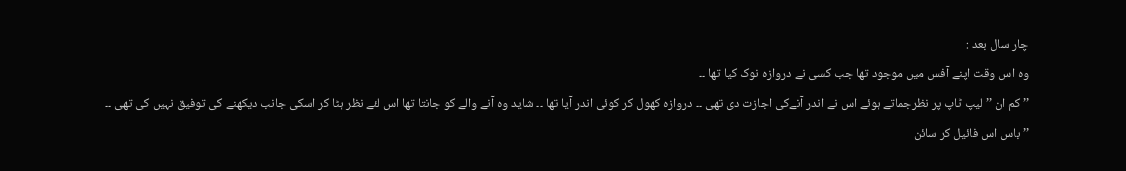چار سال بعد :
وہ اس وقت اپنے آفس میں موجود تھا جب کسی نے دروازہ نوک کیا تھا ۔۔
’’ کم ان ’’ لیپ ٹاپ پر نظرجماتے ہوئے اس نے اندر آنےکی اجازت دی تھی ۔۔ دروازہ کھول کر کوئی اندر آیا تھا ۔۔ شاید وہ آنے والے کو جانتا تھا اس لئے نظر ہٹا کر اسکی جانب دیکھنے کی توفیق نہیں کی تھی ۔۔
’’ باس اس فائیل کر سائن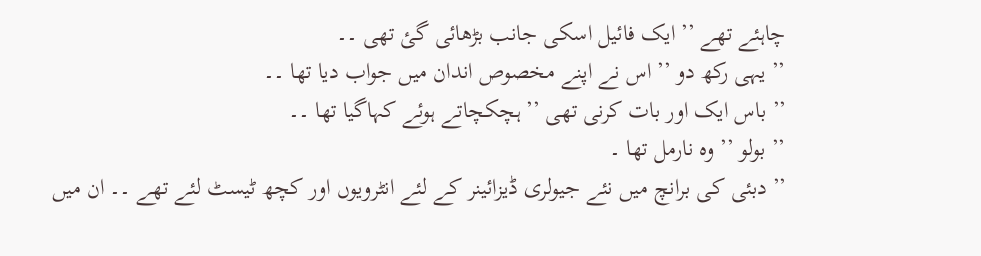چاہئے تھے ’’ ایک فائیل اسکی جانب بڑھائی گئ تھی ۔۔
’’ یہی رکھ دو ’’ اس نے اپنے مخصوص اندان میں جواب دیا تھا ۔۔
’’ باس ایک اور بات کرنی تھی ’’ ہچکچاتے ہوئے کہاگیا تھا ۔۔
’’ بولو ’’ وہ نارمل تھا ۔
’’ دبئی کی برانچ میں نئے جیولری ڈیزائینر کے لئے انٹرویوں اور کچھ ٹیسٹ لئے تھے ۔۔ ان میں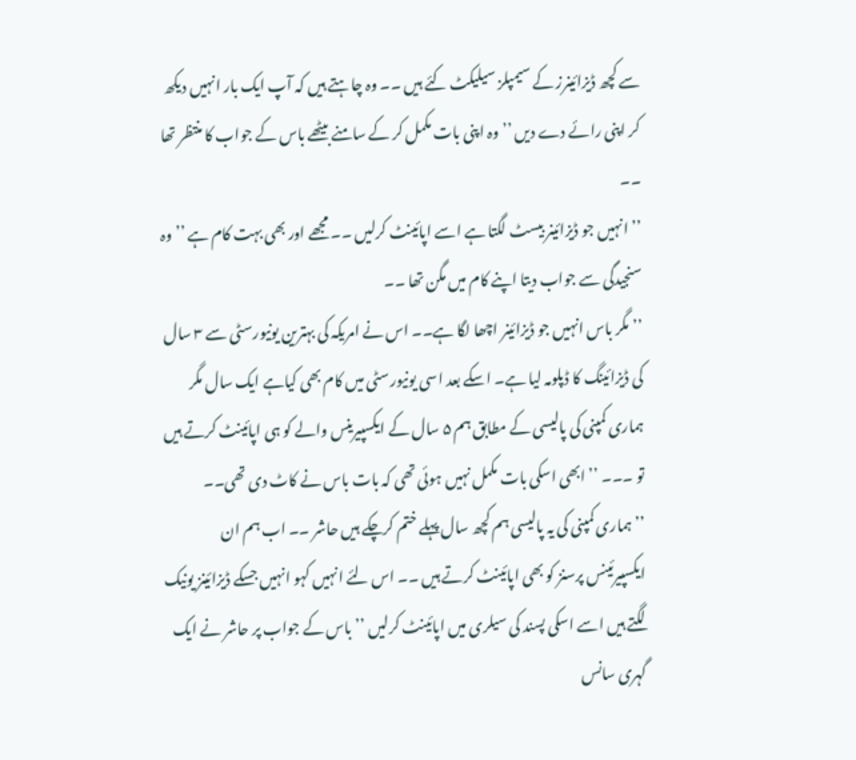سے کچھ ڈیزائینرز کے سیمپلز سیلیکٹ کئے ہیں ۔۔ وہ چاہتے ہیں کہ آپ ایک بار انہیں دیکھ کر اپنی رائے دے دیں ’’ وہ اپنی بات مکمل کر کے سامنے بیٹھے باس کے جواب کا منتظر تھا ۔۔
’’ انہیں جو ڈیزائینر بیسٹ لگتا ہے اسے اپائینٹ کرلیں ۔۔ مجھے اور بھی بہت کام ہے ’’ وہ سنجیدگی سے جواب دیتا اپنے کام میں مگن تھا ۔۔
’’ مگر باس انہیں جو ڈیزائینر اچھا لگا ہے۔۔ اس نے امریکہ کی بہترین یونیورسٹی سے ۳ سال کی ڈیزائینگ کا ڈپلومہ لیا ہے۔ اسکے بعد اسی یونیورسٹی میں کام بھی کیاہے ایک سال مگر ہماری کمپنی کی پالیسی کے مطابق ہم ۵ سال کے ایکسپیرینس والے کو ہی اپائینٹ کرتے ہیں تو ۔۔۔ ’’ ابھی اسکی بات مکمل نہیں ہوئی تھی کہ بات باس نے کاٹ دی تھی۔۔
’’ ہماری کمپنی کی یہ پالیسی ہم کچھ سال پہلے ختم کرچکے ہیں حاشر ۔۔ اب ہم ان ایکسپیرئینس پرسنز کو بھی اپائینٹ کرتے ہیں ۔۔ اس لئے انہیں کہو انہیں جسکے ڈیزائینز یونیک لگتے ہیں اسے اسکی پسند کی سیلری میں اپائینٹ کرلیں ’’ باس کے جواب پر حاشر نے ایک گہری سانس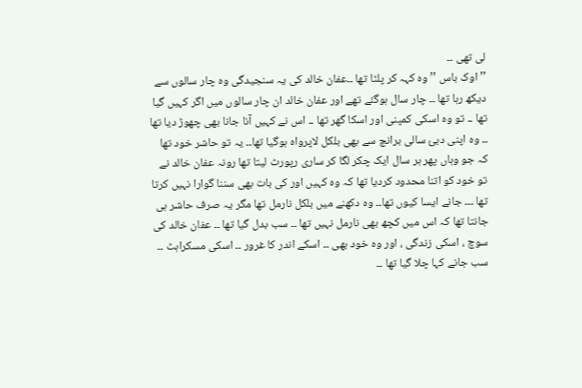لی تھی ۔۔
’’ اوک باس ’’ وہ کہہ کر پلٹا تھا ۔۔عفان خالد کی یہ سنجیدگی وہ چار سالوں سے دیکھ رہا تھا ۔۔ چار سال ہوگئے تھے اور عفان خالد ان چار سالوں میں اگر کہیں گیا تھا ۔۔ تو وہ اسکی کمپنی اور اسکا گھر تھا ۔۔ اس نے کہیں آنا جانا بھی چھوڑ دیا تھا ۔۔ وہ اپنی دبئ سالی برانچ سے بھی بلکل لاپرواہ ہوگیا تھا۔۔ یہ تو حاشر خود تھا کہ جو وہاں پھر ہر سال ایک چکر لگا کر ساری رپورٹ لیتا تھا رونہ عفان خالد نے تو خود کو اتنا محدود کردیا تھا کہ وہ کہیں اور کی بات بھی سننا گوارا نہیں کرتا تھا ۔۔۔ جانے ایسا کیوں تھا۔۔ وہ دکھنے میں بلکل نارمل تھا مگر یہ صرف حاشر ہی جانتا تھا کہ اس میں کچھ بھی نارمل نہیں تھا ۔۔ سب بدل گیا تھا ۔۔ عفان خالد کی سوچ ، اسکی زندگی ، اور وہ خود بھی ۔۔ اسکے اندر کا غرور ۔۔ اسکی مسکراہٹ ۔۔ سب جانے کہا چلا گیا تھا ۔۔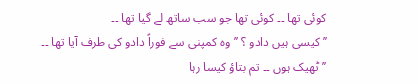کوئی تھا ۔۔ کوئی تھا جو سب ساتھ لے گیا تھا ۔۔
’’ کیسی ہیں دادو ؟ ’’ وہ کمپنی سے فوراً دادو کی طرف آیا تھا ۔۔
’’ ٹھیک ہوں ۔۔ تم بتاؤ کیسا رہا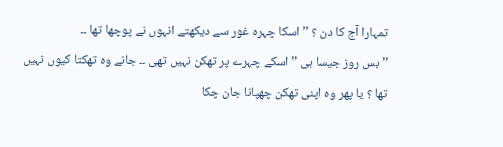تمہارا آج کا دن ؟ ’’ اسکا چہرہ غور سے دیکھتے انہوں نے پوچھا تھا ۔۔
’’ بس روز جیسا ہی ’’ اسکے چہرے پر تھکن نہیں تھی ۔۔ جانے وہ تھکتا کیوں نہیں تھا ؟ یا پھر وہ اپنی تھکن چھپانا جان چکا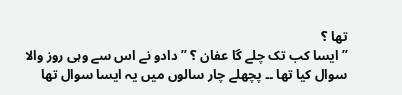تھا ؟
’’ ایسا کب تک چلے گا عفان ؟ ’’ دادو نے اس سے وہی روز والا سوال کیا تھا ۔۔ پچھلے چار سالوں میں یہ ایسا سوال تھا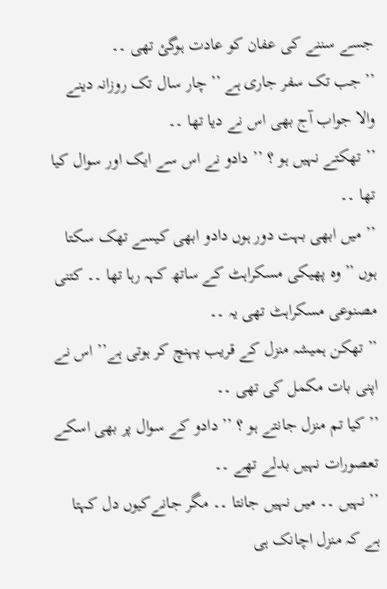جسے سننے کی عفان کو عادت ہوگئ تھی ۔۔
’’ جب تک سفر جاری ہے ’’ چار سال تک روزانہ دینے والا جواب آج بھی اس نے دیا تھا ۔۔
’’ تھکتے نہیں ہو ؟ ’’ دادو نے اس سے ایک اور سوال کیا تھا ۔۔
’’ میں ابھی بہت دور ہوں دادو ابھی کیسے تھک سکتا ہوں ’’ وہ پھیکی مسکراہٹ کے ساتھ کہہ رہا تھا ۔۔ کتنی مصنوعی مسکراہٹ تھی یہ ۔۔
’’ تھکن ہمیشہ منزل کے قریب پہنچ کر ہوتی ہے’’ اس نے اپنی بات مکمل کی تھی ۔۔
’’ کیا تم منزل جانتے ہو ؟ ’’ دادو کے سوال پر بھی اسکے تعصورات نہیں بدلے تھے ۔۔
’’ نہیں ۔۔ میں نہیں جانتا ۔۔ مگر جانےکیوں دل کہتا ہے کہ منزل اچانک ہی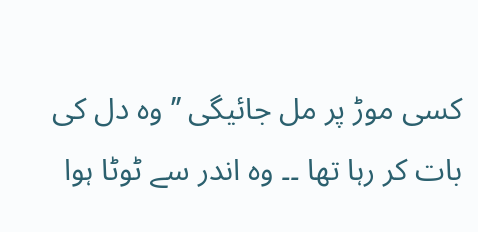کسی موڑ پر مل جائیگی ’’ وہ دل کی بات کر رہا تھا ۔۔ وہ اندر سے ٹوٹا ہوا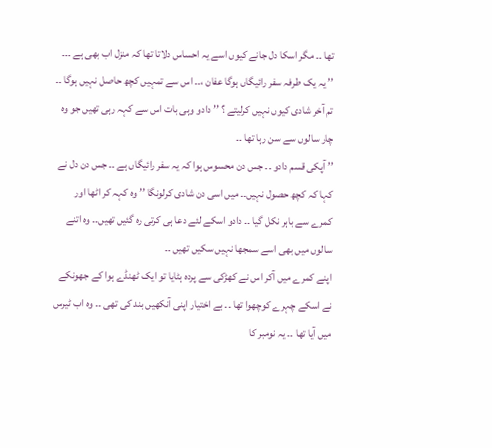تھا ۔۔ مگر اسکا دل جانے کیوں اسے یہ احساس دلاتا تھا کہ منزل اب بھی ہے ۔۔۔
’’ یہ یک طرفہ سفر رائیگاں ہوگا عفان ،۔۔ اس سے تمہیں کچھ حاصل نہیں ہوگا ۔۔ تم آخر شادی کیوں نہیں کرلیتے ؟ ’’ دادو وہی بات اس سے کہہ رہی تھیں جو وہ چار سالوں سے سن رہا تھا ۔۔
’’ آپکی قسم دادو ۔۔ جس دن محسوس ہوا کہ یہ سفر رائیگاں ہے ۔۔ جس دن دل نے کہا کہ کچھ حصول نہیں۔۔ میں اسی دن شادی کرلونگا ’’ وہ کہہ کر اٹھا اور کمرے سے باہر نکل گیا ۔۔ دادو اسکے لئے دعا ہی کرتی رہ گئیں تھیں۔۔ وہ اتنے سالوں میں بھی اسے سمجھا نہیں سکیں تھیں ۔۔
اپنے کمرے میں آکر اس نے کھڑکی سے پردہ ہٹایا تو ایک ٹھنڈے ہوا کے جھونکے نے اسکے چہرے کوچھوا تھا ۔۔ بے اختیار اپنی آنکھیں بند کی تھی ۔۔ وہ اب ٹیرس میں آیا تھا ۔۔ یہ نومبر کا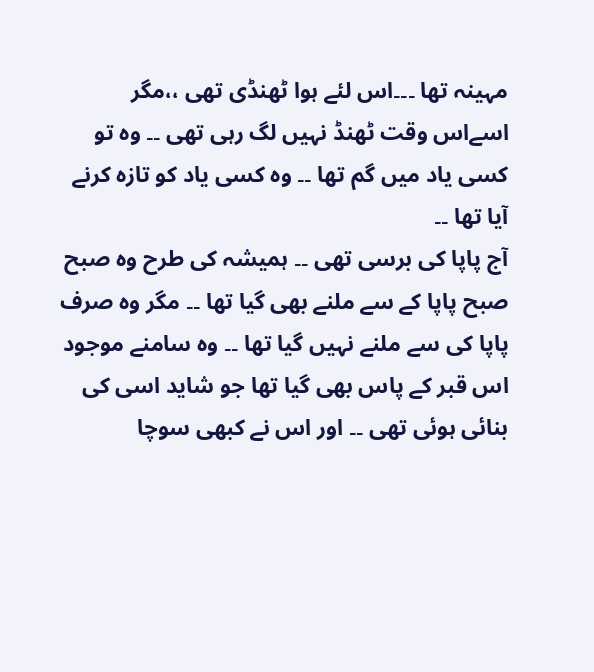مہینہ تھا ۔۔۔اس لئے ہوا ٹھنڈی تھی ،،مگر اسےاس وقت ٹھنڈ نہیں لگ رہی تھی ۔۔ وہ تو کسی یاد میں گم تھا ۔۔ وہ کسی یاد کو تازہ کرنے آیا تھا ۔۔
آج پاپا کی برسی تھی ۔۔ ہمیشہ کی طرح وہ صبح صبح پاپا کے سے ملنے بھی گیا تھا ۔۔ مگر وہ صرف پاپا کی سے ملنے نہیں گیا تھا ۔۔ وہ سامنے موجود اس قبر کے پاس بھی گیا تھا جو شاید اسی کی بنائی ہوئی تھی ۔۔ اور اس نے کبھی سوچا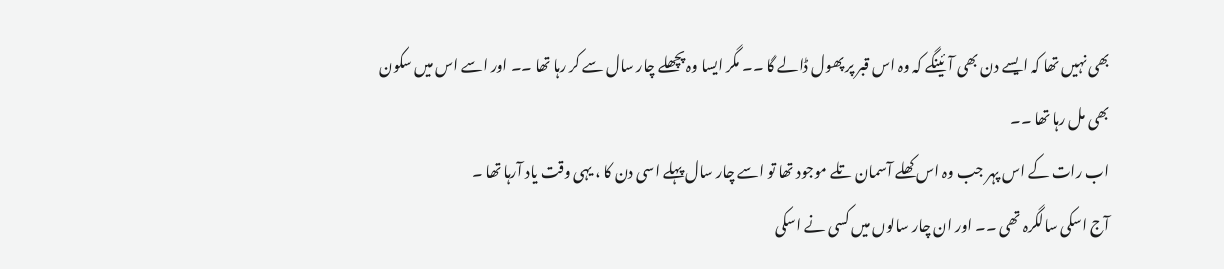بھی نہیں تھا کہ ایسے دن بھی آئینگے کہ وہ اس قبر پر پھول ڈالے گا ۔۔ مگر ایسا وہ پچھلے چار سال سے کر رہا تھا ۔۔ اور اسے اس میں سکون بھی مل رہا تھا ۔۔
اب رات کے اس پہر جب وہ اس کھلے آسمان تلے موجود تھا تو اسے چار سال پہلے اسی دن کا ، یہی وقت یاد آرہا تھا ۔
آج اسکی سالگرہ تھی ۔۔ اور ان چار سالوں میں کسی نے اسکی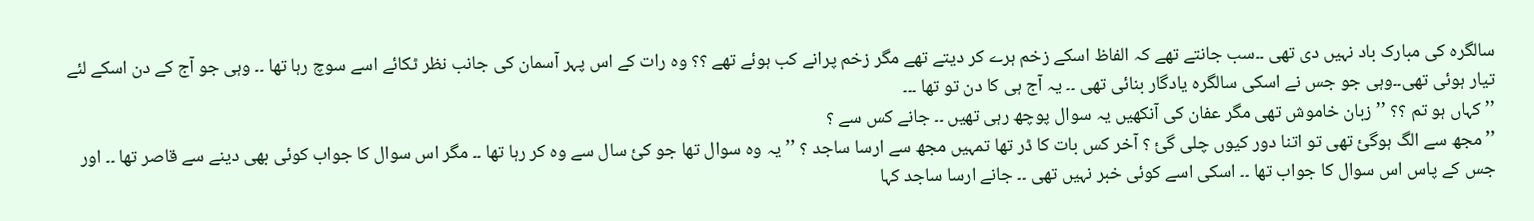سالگرہ کی مبارک باد نہیں دی تھی ۔۔سب جانتے تھے کہ الفاظ اسکے زخم ہرے کر دیتے تھے مگر زخم پرانے کب ہوئے تھے ؟؟ وہ رات کے اس پہر آسمان کی جانب نظر ٹکائے اسے سوچ رہا تھا ۔۔ وہی جو آج کے دن اسکے لئے تیار ہوئی تھی۔۔وہی جو جس نے اسکی سالگرہ یادگار بنائی تھی ۔۔ یہ آج ہی کا دن تو تھا ۔۔۔
’’ کہاں ہو تم ؟؟ ’’ زبان خاموش تھی مگر عفان کی آنکھیں یہ سوال پوچھ رہی تھیں ۔۔ جانے کس سے ؟
’’ مجھ سے الگ ہوگئ تھی تو اتنا دور کیوں چلی گئ ؟ آخر کس بات کا ڈر تھا تمہیں مجھ سے ارسا ساجد ؟ ’’ یہ وہ سوال تھا جو کئ سال سے وہ کر رہا تھا ۔۔ مگر اس سوال کا جواب کوئی بھی دینے سے قاصر تھا ۔۔ اور جس کے پاس اس سوال کا جواب تھا ۔۔ اسکی اسے کوئی خبر نہیں تھی ۔۔ جانے ارسا ساجد کہا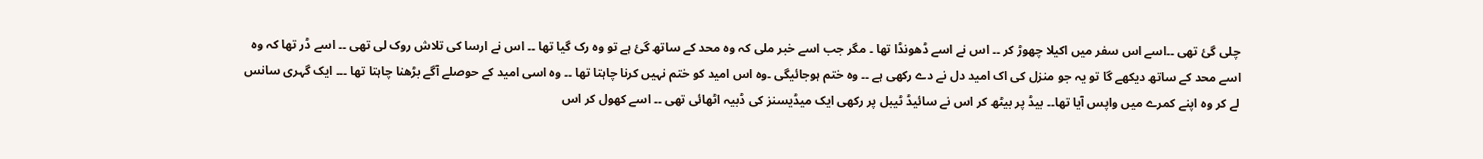چلی گئ تھی ۔۔اسے اس سفر میں اکیلا چھوڑ کر ۔۔ اس نے اسے ڈھونڈا تھا ۔ مگر جب اسے خبر ملی کہ وہ محد کے ساتھ گئ ہے تو وہ رک گیا تھا ۔۔ اس نے ارسا کی تلاش روک لی تھی ۔۔ اسے ڈر تھا کہ وہ اسے محد کے ساتھ دیکھے گا تو یہ جو منزل کی اک امید دل نے دے رکھی ہے ۔۔ وہ ختم ہوجائیگی ۔وہ اس امید کو ختم نہیں کرنا چاہتا تھا ۔۔ وہ اسی امید کے حوصلے آگے بڑھنا چاہتا تھا ۔۔۔ ایک گہری سانس لے کر وہ اپنے کمرے میں واپس آیا تھا۔۔ بیڈ پر بیٹھ کر اس نے سائیڈ ٹیبل پر رکھی ایک میڈیسنز کی ڈبیہ اٹھائی تھی ۔۔ اسے کھول کر اس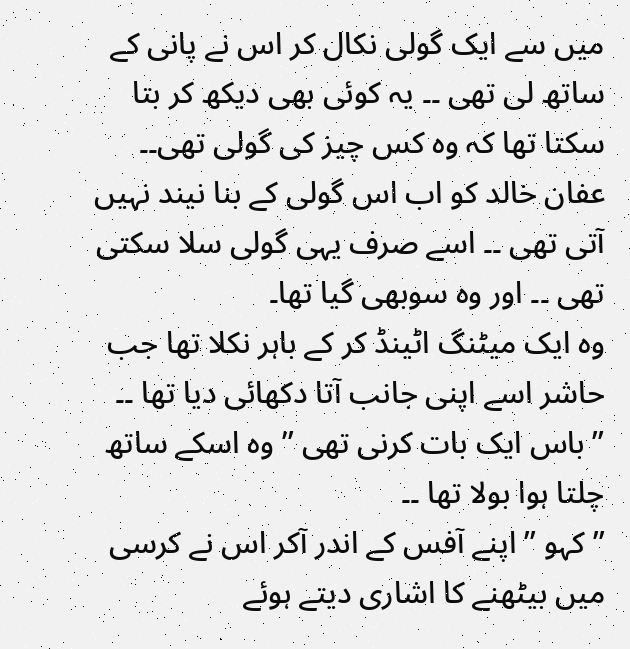میں سے ایک گولی نکال کر اس نے پانی کے ساتھ لی تھی ۔۔ یہ کوئی بھی دیکھ کر بتا سکتا تھا کہ وہ کس چیز کی گولی تھی۔۔ عفان خالد کو اب اس گولی کے بنا نیند نہیں آتی تھی ۔۔ اسے صرف یہی گولی سلا سکتی تھی ۔۔ اور وہ سوبھی گیا تھا۔
وہ ایک میٹنگ اٹینڈ کر کے باہر نکلا تھا جب حاشر اسے اپنی جانب آتا دکھائی دیا تھا ۔۔
’’ باس ایک بات کرنی تھی ’’ وہ اسکے ساتھ چلتا ہوا بولا تھا ۔۔
’’ کہو ’’ اپنے آفس کے اندر آکر اس نے کرسی میں بیٹھنے کا اشاری دیتے ہوئے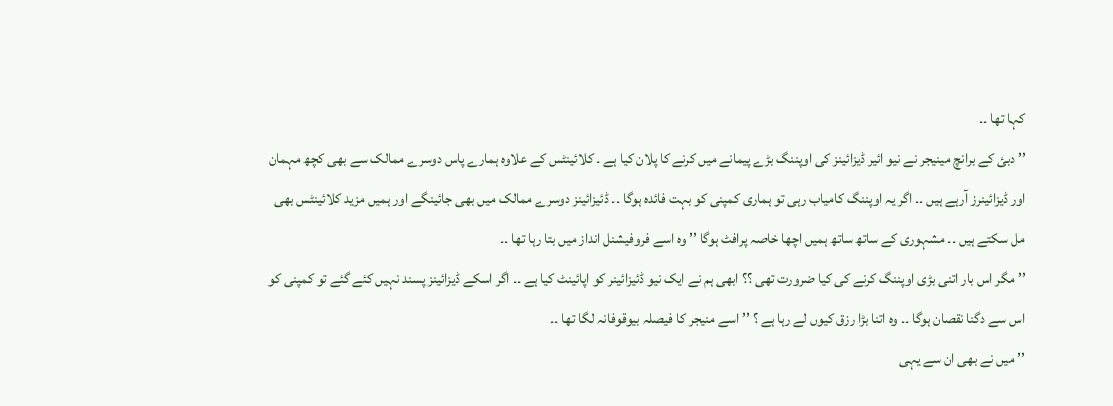کہا تھا ۔۔
’’ دبئ کے برانچ مینیجر نے نیو ائیر ڈیزائینز کی اوپننگ بڑے پیمانے میں کرنے کا پلان کیا ہے ۔ کلائینٹس کے علاوہ ہمارے پاس دوسرے ممالک سے بھی کچھ مہمان اور ڈیزائینرز آرہے ہیں ۔۔ اگر یہ اوپننگ کامیاب رہی تو ہماری کمپنی کو بہت فائدہ ہوگا ۔۔ ڈئیزائینز دوسرے ممالک میں بھی جائینگے اور ہمیں مزید کلائینٹس بھی مل سکتے ہیں ۔۔ مشہوری کے ساتھ ساتھ ہمیں اچھا خاصہ پرافٹ ہوگا ’’ وہ اسے فروفیشنل انداز میں بتا رہا تھا ۔۔
’’ مگر اس بار اتنی بڑی اوپننگ کرنے کی کیا ضرورت تھی ؟؟ ابھی ہم نے ایک نیو ڈئیزائینر کو اپائینٹ کیا ہے ۔۔ اگر اسکے ڈیزائینز پسند نہیں کئے گئے تو کمپنی کو اس سے دگنا نقصان ہوگا ۔۔ وہ اتنا بڑا رزق کیوں لے رہا ہے ؟ ’’ اسے منیجر کا فیصلہ بیوقوفانہ لگا تھا ۔۔
’’ میں نے بھی ان سے یہی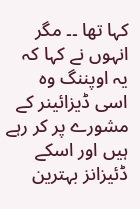کہا تھا ۔۔ مگر انہوں نے کہا کہ یہ اوپننگ وہ اسی ڈیزائینر کے مشورے پر کر رہے ہیں اور اسکے ڈئیزانز بہترین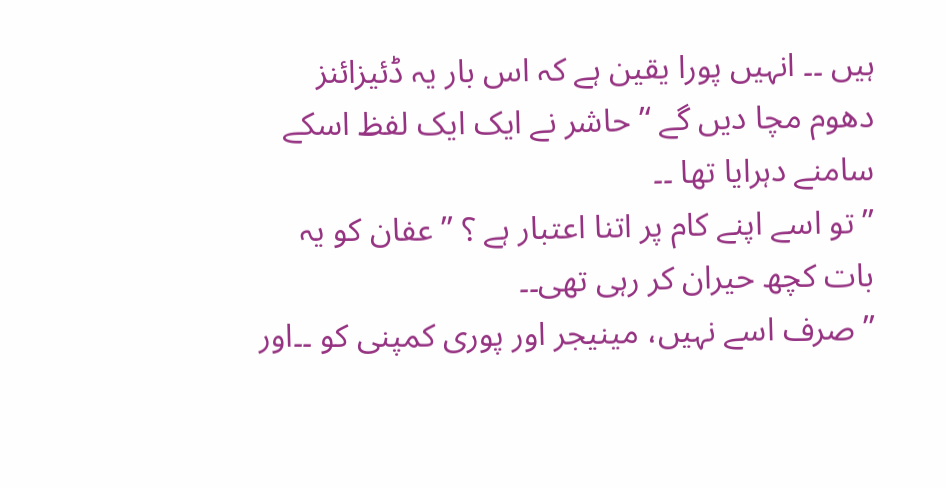ہیں ۔۔ انہیں پورا یقین ہے کہ اس بار یہ ڈئیزائنز دھوم مچا دیں گے ‘’ حاشر نے ایک ایک لفظ اسکے سامنے دہرایا تھا ۔۔
’’ تو اسے اپنے کام پر اتنا اعتبار ہے ؟ ’’ عفان کو یہ بات کچھ حیران کر رہی تھی۔۔
’’ صرف اسے نہیں، مینیجر اور پوری کمپنی کو ۔۔اور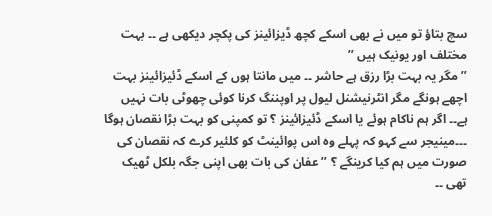سچ بتاؤ تو میں نے بھی اسکے کچھ ڈیزائینز کی پکچر دیکھی ہے ۔۔ بہت مختلف اور یونیک ہیں ’’
’’ مگر یہ بہت بڑا رزق ہے حاشر ۔۔ میں مانتا ہوں کے اسکے ڈئیزائینز بہت اچھے ہونگے مگر انٹرنیشنل لیول پر اوپننگ کرنا کوئی چھوٹی بات نہیں ہے۔۔ اگر ہم ناکام ہوئے یا اسکے ڈئیزائینز ؟ تو کمپنی کو بہت بڑا نقصان ہوگا ۔۔۔مینیجر سے کہو کہ پہلے وہ اس پوائینٹ کو کلئیر کرے کہ نقصان کی صورت میں ہم کیا کرینگے ؟ ’’ عفان کی بات بھی اپنی جگہ بلکل ٹھیک تھی ۔۔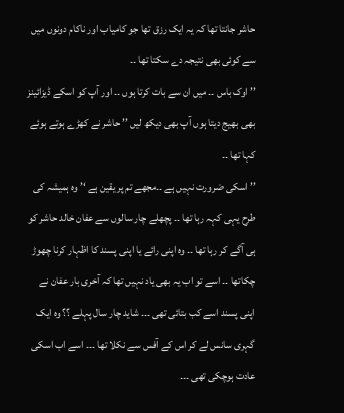حاشر جانتا تھا کہ یہ ایک رزق تھا جو کامیاب اور ناکام دونوں میں سے کوئی بھی نتیجہ دے سکتا تھا ۔۔
’’ اوک باس ۔۔ میں ان سے بات کرتا ہوں ۔۔ اور آپ کو اسکے ڈیزائینز بھی بھیج دیتا ہوں آپ بھی دیکھ لیں ’’ حاشر نے کھڑے ہوتے ہوئے کہا تھا ۔۔
’’ اسکی ضرورت نہیں ہے ۔۔مجھے تم پر یقین ہے ‘’ وہ ہمیشہ کی طرح یہی کہہ رہا تھا ۔۔ پچھلے چار سالوں سے عفان خالد حاشر کو ہی آگے کر رہا تھا ۔۔ وہ اپنی رائے یا اپنی پسند کا اظہار کرنا چھوڑ چکاتھا ۔۔ اسے تو اب یہ بھی یاد نہیں تھا کہ آخری بار عفان نے اپنی پسند اسے کب بتائی تھی ۔۔۔ شاید چار سال پہلے ؟؟ وہ ایک گہری سانس لے کر اس کے آفس سے نکلا تھا ۔۔۔ اسے اب اسکی عادت ہوچکی تھی ۔۔۔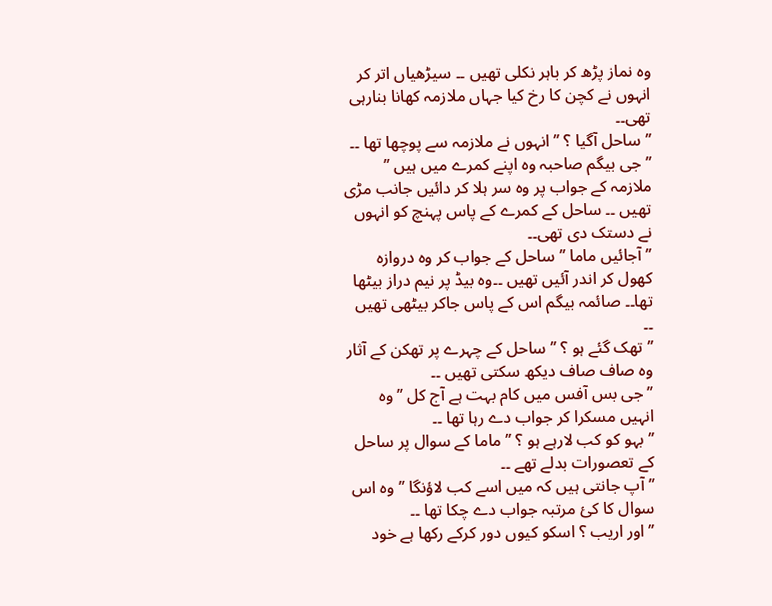وہ نماز پڑھ کر باہر نکلی تھیں ۔۔ سیڑھیاں اتر کر انہوں نے کچن کا رخ کیا جہاں ملازمہ کھانا بنارہی تھی۔۔
’’ ساحل آگیا ؟ ’’ انہوں نے ملازمہ سے پوچھا تھا ۔۔
’’ جی بیگم صاحبہ وہ اپنے کمرے میں ہیں ’’ ملازمہ کے جواب پر وہ سر ہلا کر دائیں جانب مڑی تھیں ۔۔ ساحل کے کمرے کے پاس پہنچ کو انہوں نے دستک دی تھی۔۔
’’ آجائیں ماما ’’ ساحل کے جواب کر وہ دروازہ کھول کر اندر آئیں تھیں ۔۔وہ بیڈ پر نیم دراز بیٹھا تھا۔۔ صائمہ بیگم اس کے پاس جاکر بیٹھی تھیں ۔۔
’’ تھک گئے ہو ؟ ’’ ساحل کے چہرے پر تھکن کے آثار وہ صاف صاف دیکھ سکتی تھیں ۔۔
’’ جی بس آفس میں کام بہت ہے آج کل ’’ وہ انہیں مسکرا کر جواب دے رہا تھا ۔۔
’’ بہو کو کب لارہے ہو ؟ ’’ ماما کے سوال پر ساحل کے تعصورات بدلے تھے ۔۔
’’ آپ جانتی ہیں کہ میں اسے کب لاؤنگا ’’ وہ اس سوال کا کئ مرتبہ جواب دے چکا تھا ۔۔
’’ اور اریب ؟ اسکو کیوں دور کرکے رکھا ہے خود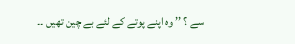سے ؟ ’’ وہ اپنے پوتے کے لئے بے چین تھیں ۔۔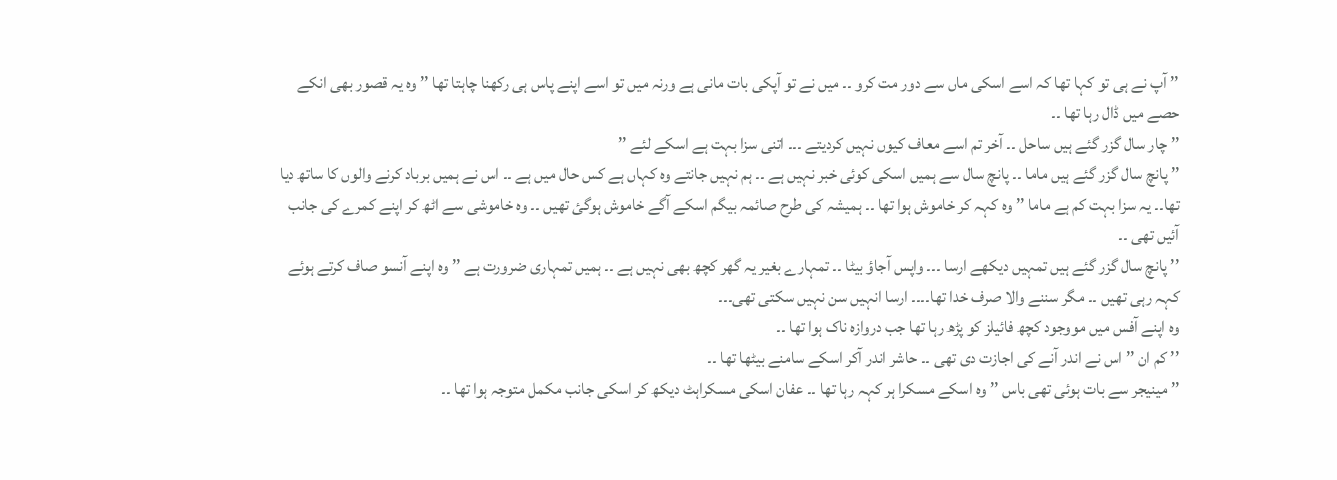’’ آپ نے ہی تو کہا تھا کہ اسے اسکی ماں سے دور مت کرو ۔۔ میں نے تو آپکی بات مانی ہے ورنہ میں تو اسے اپنے پاس ہی رکھنا چاہتا تھا ’’ وہ یہ قصور بھی انکے حصے میں ڈال رہا تھا ۔۔
’’ چار سال گزر گئے ہیں ساحل ۔۔ آخر تم اسے معاف کیوں نہیں کردیتے ۔۔۔ اتنی سزا بہت ہے اسکے لئے ’’
’’ پانچ سال گزر گئے ہیں ماما ۔۔ پانچ سال سے ہمیں اسکی کوئی خبر نہیں ہے ۔۔ ہم نہیں جانتے وہ کہاں ہے کس حال میں ہے ۔۔ اس نے ہمیں برباد کرنے والوں کا ساتھ دیا تھا۔۔ یہ سزا بہت کم ہے ماما ’’ وہ کہہ کر خاموش ہوا تھا ۔۔ ہمیشہ کی طرح صائمہ بیگم اسکے آگے خاموش ہوگئ تھیں ۔۔ وہ خاموشی سے اٹھ کر اپنے کمرے کی جانب آئیں تھی ۔۔
’’ پانچ سال گزر گئے ہیں تمہیں دیکھے ارسا ۔۔۔ واپس آجاؤ بیٹا ۔۔ تمہارے بغیر یہ گھر کچھ بھی نہیں ہے ۔۔ ہمیں تمہاری ضرورت ہے ’’ وہ اپنے آنسو صاف کرتے ہوئے کہہ رہی تھیں ۔۔ مگر سننے والا صرف خدا تھا۔۔۔۔ ارسا انہیں سن نہیں سکتی تھی۔۔۔
وہ اپنے آفس میں مووجود کچھ فائیلز کو پڑھ رہا تھا جب دروازہ ناک ہوا تھا ۔۔
’’ کم ان ’’ اس نے اندر آنے کی اجازت دی تھی ۔۔ حاشر اندر آکر اسکے سامنے بیٹھا تھا ۔۔
’’ مینیجر سے بات ہوئی تھی باس ’’ وہ اسکے مسکرا ہر کہہ رہا تھا ۔۔ عفان اسکی مسکراہٹ دیکھ کر اسکی جانب مکمل متوجہ ہوا تھا ۔۔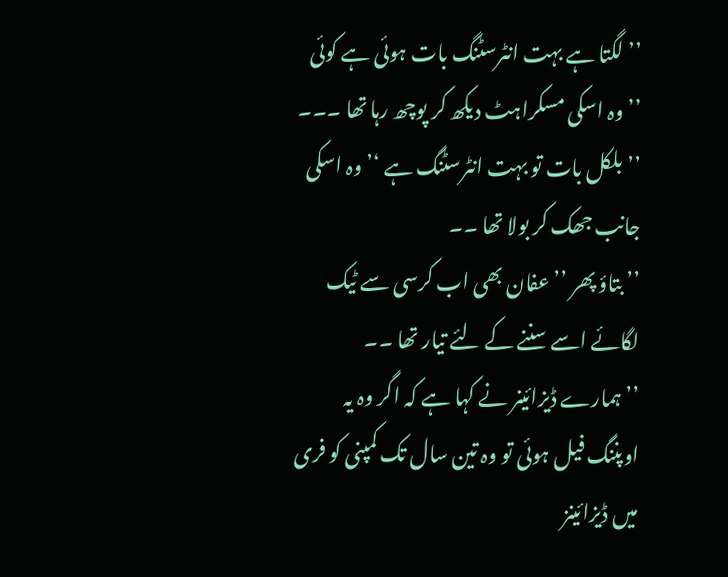’’ لگتا ہے بہت انٹرسٹنگ بات ہوئی ہے کوئی ’’ وہ اسکی مسکراہٹ دیکھ کر پوچھ رہا تھا ۔۔۔
’’بلکل بات تو بہت انٹرسٹنگ ہے ‘’ وہ اسکی جانب جھک کر بولا تھا ۔۔
’’ بتاؤ پھر ’’ عفان بھی اب کرسی سے ٹیک لگائے اسے سننے کے لئے تیار تھا ۔۔
’’ ہمارے ڈیزائینر نے کہا ہے کہ اگر وہ یہ اوپننگ فیل ہوئی تو وہ تین سال تک کمپنی کو فری میں ڈیزائینز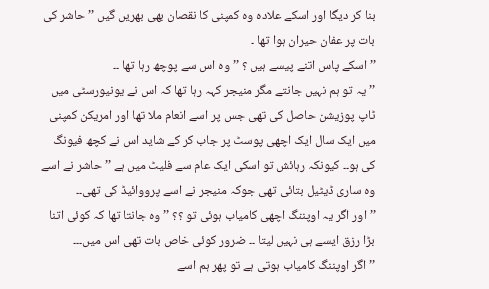بنا کر دیگا اور اسکے علادہ وہ کمپنی کا نقصان بھی بھریں گیں ’’ حاشر کی بات پر عفان حیران ہوا تھا ۔
’’ اسکے پاس اتنے پیسے ہیں ؟ ’’ وہ اس سے پوچھ رہا تھا ۔۔
’’ یہ تو ہم نہیں جانتے مگر منیجر کہہ رہا تھا کہ اس نے یونیورسٹی میں ٹاپ پوزیشن حاصل کی تھی جس پر اسے انعام ملا تھا اور امریکن کمپنی میں ایک سال ایک اچھی پوسٹ پر جاب کر کے شاید اس نے کچھ فیونگ کی ہو۔۔ کیونکہ رہائش تو اسکی ایک عام سے فلیٹ میں ہے ’’ حاشر نے اسے وہ ساری ڈیٹیل بتائی تھی جوکہ منیجر نے اسے پرووائیڈ کی تھی۔۔
’’ اور اگر یہ اوپننگ اچھی کامیاب ہوئی تو ؟؟ ’’ وہ جانتا تھا کہ کوئی اتنا بڑا رزق ایسے ہی نہیں لیتا ۔۔ ضرور کوئی خاص بات تھی اس میں۔۔۔
’’ اگر اوپننگ کامیاب ہوتی ہے تو پھر ہم اسے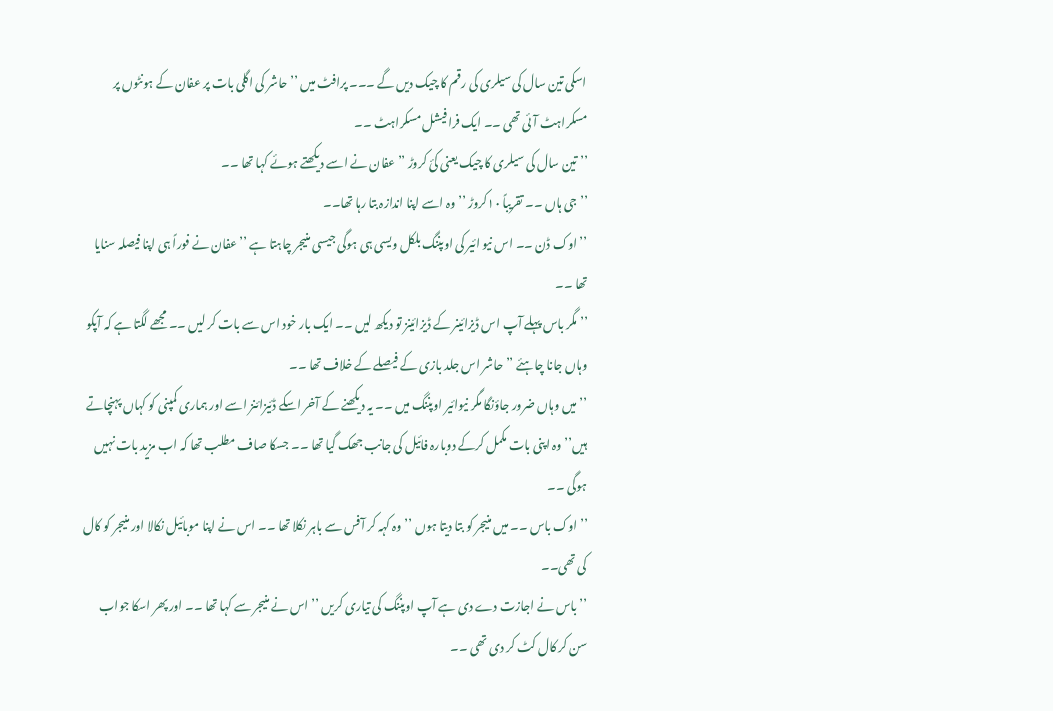اسکی تین سال کی سیلری کی رقم کا چیک دیں گے ۔۔۔ پرافٹ میں ’’ حاشر کی اگلی بات پر عفان کے ہونٹوں پر مسکراہٹ آئی تھی ۔۔ ایک فرافیشل مسکراہٹ ۔۔
’’ تین سال کی سیلری کا چیک یعنی کئ کروڑ ’’ عفان نے اسے دیکھتے ہوئے کہا تھا ۔۔
’’ جی ہاں ۔۔ تقریباً ۱۰کروڑ ’’ وہ اسے اپنا اندازہ بتا رہا تھا۔۔
’’ اوک ڈن ۔۔ اس نیو ائیر کی اوپننگ بلکل ویسی ہی ہوگی جیسی منیجر چاہتا ہے ’’ عفان نے فوراً ہی اپنا فیصلہ سنایا تھا ۔۔
’’ مگر باس پہلے آپ اس ڈیزائینر کے ڈیزائینز تو دیکھ لیں ۔۔ ایک بار خود اس سے بات کر لیں ۔۔ مجھے لگتا ہے کہ آپکو وہاں جانا چاہئے ’’ حاشر اس جلد بازی کے فیصلے کے خلاف تھا ۔۔
’’ میں وہاں ضرور جاؤنگا مگر نیوائیر اوپننگ میں ۔۔ یہ دیکھنے کے آخر اسکے ڈئیزائنز اسے اور ہماری کمپنی کو کہاں پہنچاتے ہیں’’ وہ اپنی بات مکمل کرکے دوبارہ فائیل کی جانب جھک گیا تھا ۔۔ جسکا صاف مطلب تھا کہ اب مزید بات نہیں ہوگی ۔۔
’’ اوک باس ۔۔ میں منیجر کو بتا دیتا ہوں ’’ وہ کہہ کر آفس سے باہر نکلا تھا ۔۔ اس نے اپنا موبائیل نکالا اور منیجر کو کال کی تھی۔۔
’’ باس نے اجازت دے دی ہے آپ اوپننگ کی تیاری کریں ’’ اس نے منیجر سے کہا تھا ۔۔ اور پھر اسکا جواب سن کر کال کٹ کر دی تھی ۔۔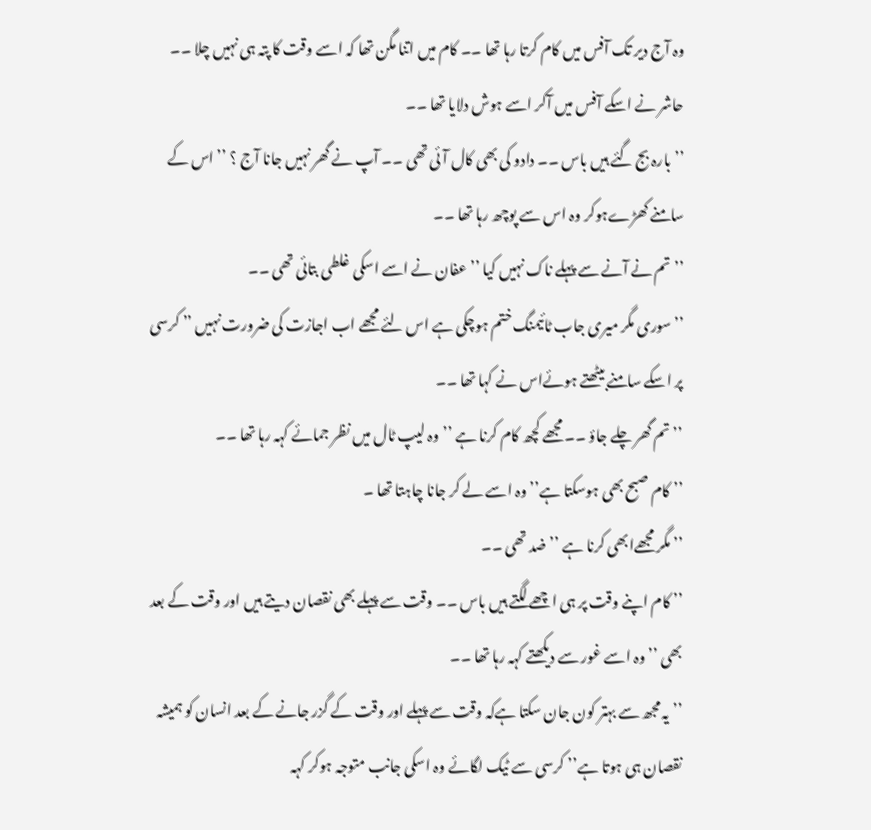وہ آج دیر تک آفس میں کام کرتا رہا تھا ۔۔ کام میں اتنا مگن تھا کہ اسے وقت کا پتہ ہی نہیں چلا ۔۔
حاشر نے اسکے آفس میں آکر اسے ہوش دلایا تھا ۔۔
’’ بارہ بج گئے ہیں باس ۔۔ دادو کی بھی کال آئی تھی ۔۔ آپ نے گھر نہیں جانا آج ؟ ’’ اس کے سامنے کھڑےہوکر وہ اس سے پوچھ رہا تھا ۔۔
’’ تم نے آنے سے پہلے ناک نہیں کیا ’’ عفان نے اسے اسکی غلطی بتائی تھی ۔۔
’’ سوری مگر میری جاب ٹائیمنگ ختم ہوچکی ہے اس لئے مجھے اب اجازت کی ضرورت نہیں ’’ کرسی پر اسکے سامنے بیٹھتے ہوئےاس نے کہا تھا ۔۔
’’ تم گھر چلے جاؤ ۔۔ مجھے کچھ کام کرنا ہے ’’ وہ لیپ ٹال میں نظر جمائے کہہ رہا تھا ۔۔
’’ کام صبح بھی ہوسکتا ہے’’ وہ اسے لے کر جانا چاہتا تھا ۔
’’ مگر مجھےابھی کرنا ہے ’’ ضد تھی ۔۔
’’ کام اپنے وقت پر ہی اچھے لگتے ہیں باس ۔۔ وقت سے پہلے بھی نقصان دیتے ہیں اور وقت کے بعد بھی ’’ وہ اسے غور سے دیکھتے کہہ رہا تھا ۔۔
’’ یہ مجھ سے بہتر کون جان سکتا ہےکہ وقت سے پہلے اور وقت کے گزر جانے کے بعد انسان کو ہمیشہ نقصان ہی ہوتا ہے’’ کرسی سے ٹیک لگائے وہ اسکی جانب متوجہ ہوکر کہہ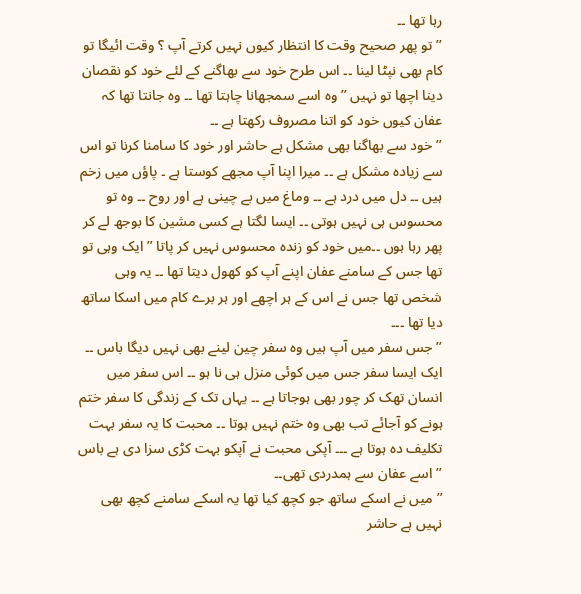رہا تھا ۔۔
’’ تو پھر صحیح وقت کا انتظار کیوں نہیں کرتے آپ ؟ وقت ائیگا تو کام بھی نپٹا لینا ۔۔ اس طرح خود سے بھاگنے کے لئے خود کو نقصان دینا اچھا تو نہیں ’’ وہ اسے سمجھانا چاہتا تھا ۔۔ وہ جانتا تھا کہ عفان کیوں خود کو اتنا مصروف رکھتا ہے ۔۔
’’ خود سے بھاگنا بھی مشکل ہے حاشر اور خود کا سامنا کرنا تو اس سے زیادہ مشکل ہے ۔۔ میرا اپنا آپ مجھے کوستا ہے ۔ پاؤں میں زخم ہیں ۔۔ دل میں درد ہے ۔۔ وماغ میں بے چینی ہے اور روح ۔۔ وہ تو محسوس ہی نہیں ہوتی ۔۔ ایسا لگتا ہے کسی مشین کا بوجھ لے کر پھر رہا ہوں ۔۔میں خود کو زندہ محسوس نہیں کر پاتا ’’ ایک وہی تو تھا جس کے سامنے عفان اپنے آپ کو کھول دیتا تھا ۔۔ یہ وہی شخص تھا جس نے اس کے ہر اچھے اور ہر برے کام میں اسکا ساتھ دیا تھا ۔۔۔
’’ جس سفر میں آپ ہیں وہ سفر چین لینے بھی نہیں دیگا باس ۔۔ ایک ایسا سفر جس میں کوئی منزل ہی نا ہو ۔۔ اس سفر میں انسان تھک کر چور بھی ہوجاتا ہے ۔۔ یہاں تک کے زندگی کا سفر ختم ہونے کو آجائے تب بھی وہ ختم نہیں ہوتا ۔۔ محبت کا یہ سفر بہت تکلیف دہ ہوتا ہے ۔۔۔ آپکی محبت نے آپکو بہت کڑی سزا دی ہے باس ’’ اسے عفان سے ہمدردی تھی۔۔
’’ میں نے اسکے ساتھ جو کچھ کیا تھا یہ اسکے سامنے کچھ بھی نہیں ہے حاشر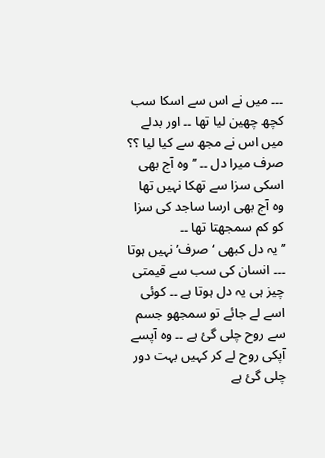۔۔۔ میں نے اس سے اسکا سب کچھ چھین لیا تھا ۔۔ اور بدلے میں اس نے مجھ سے کیا لیا ؟؟ صرف میرا دل ۔۔ ’’ وہ آج بھی اسکی سزا سے تھکا نہیں تھا وہ آج بھی ارسا ساجد کی سزا کو کم سمجھتا تھا ۔۔
’’ یہ دل کبھی ‘صرف’ نہیں ہوتا ۔۔۔ انسان کی سب سے قیمتی چیز ہی یہ دل ہوتا ہے ۔۔ کوئی اسے لے جائے تو سمجھو جسم سے روح چلی گئ ہے ۔۔ وہ آپسے آپکی روح لے کر کہیں بہت دور چلی گئ ہے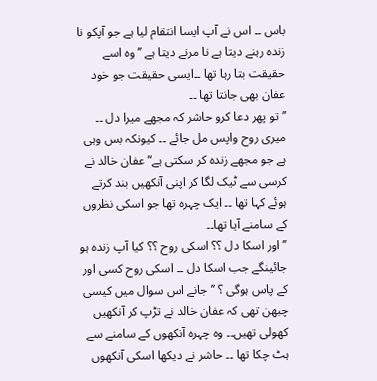باس ۔۔ اس نے آپ ایسا انتقام لیا ہے جو آپکو نا زندہ رہنے دیتا ہے نا مرنے دیتا ہے ’’ وہ اسے حقیقت بتا رہا تھا ۔۔ایسی حقیقت جو خود عفان بھی جانتا تھا ۔۔
’’ تو پھر دعا کرو حاشر کہ مجھے میرا دل ۔۔ میری روح واپس مل جائے ۔۔ کیونکہ بس وہی ہے جو مجھے زندہ کر سکتی ہے‘’ عفان خالد نے کرسی سے ٹیک لگا کر اپنی آنکھیں بند کرتے ہوئے کہا تھا ۔۔ ایک چہرہ تھا جو اسکی نظروں کے سامنے آیا تھا۔۔
’’ اور اسکا دل ؟؟ اسکی روح ؟؟ کیا آپ زندہ ہو جائینگے جب اسکا دل ۔۔ اسکی روح کسی اور کے پاس ہوگی ؟ ’’ جانے اس سوال میں کیسی چبھن تھی کہ عفان خالد نے تڑپ کر آنکھیں کھولی تھیں۔۔ وہ چہرہ آنکھوں کے سامنے سے ہٹ چکا تھا ۔۔ حاشر نے دیکھا اسکی آنکھوں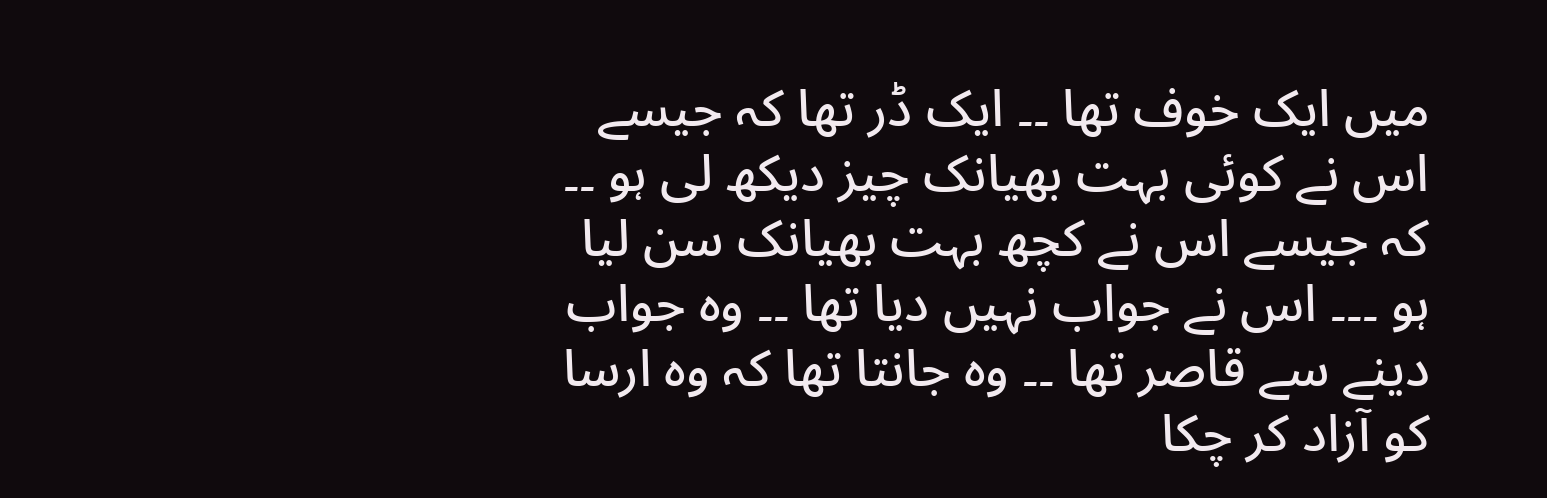میں ایک خوف تھا ۔۔ ایک ڈر تھا کہ جیسے اس نے کوئی بہت بھیانک چیز دیکھ لی ہو ۔۔ کہ جیسے اس نے کچھ بہت بھیانک سن لیا ہو ۔۔۔ اس نے جواب نہیں دیا تھا ۔۔ وہ جواب دینے سے قاصر تھا ۔۔ وہ جانتا تھا کہ وہ ارسا کو آزاد کر چکا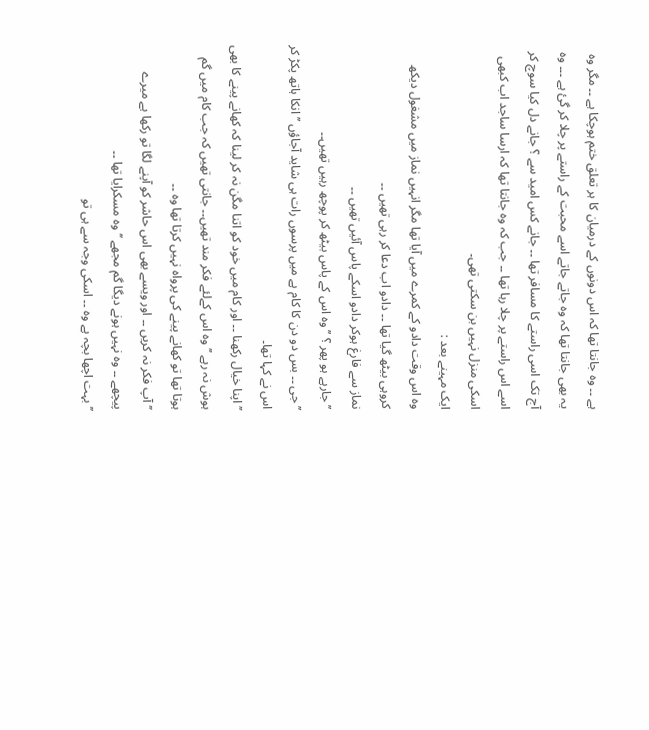ہے ۔۔ وہ جانتا تھا کہ اس دونوں کے درمیان کا ہر تعلق ختم ہوچکا ہے ۔۔ مگر وہ یہ بھی جانتا تھا کہ وہ جاتے جاتے اسے محبت کے راستے پر چلا کر گئ ہے ۔۔۔ وہ آج تک اسی راستے کا مسافر تھا ۔۔ جانے کس امید سے ؟ جانے دل کیا سوچ کر اسے اس راستے پر چلا رہا تھا ۔۔ جب کہ وہ جانتا تھا کہ ارسا ساجد اب کبھی اسکی منزل نہیں بن سکتی تھی۔
ایک مہینے بعد :
وہ اس وقت دادو کے کمرے میں آیا تھا مگر انہیں نماز میں مشغول دیکھ کروہی بیٹھ گیا تھا ۔۔ دادو اب دعا کر رہی تھیں ۔۔
نماز سے فارغ ہوکر دادو اسکے پاس آئیں تھیں ۔۔
’’ جارہے ہو پھر ؟ ’’ وہ اس کے پاس بیٹھ کر پوچھ رہیں تھیں۔۔
’’ جی ۔۔ بس دو دن کا کام ہے میں پرسوں رات ہی شاید آجاؤں ’’ انکا ہاتھ پکڑ کر اس نے کہا تھا۔
’’ اپنا خیال رکھنا ۔۔ اور کام میں خود کو اتنا مگن نہ کر لینا کہ کھانے پینے کا بھی ہوش نہ رہے ’’ وہ اس کےلئے فکر مند تھیں۔۔ جانتی تھیں کہ جب کام میں گم ہوتا تھا تو کھانے پینے کی پرواہ نہیں کرتا تھا وہ ۔۔
’’ آپ فکر نہ کریں ۔۔ اور ویسے بھی اس حاشر کو آپنے لگا تو رکھا ہے میرے پیچھے ۔۔ وہ نہیں ہونے دیگا گم مجھے ’’ وہ مسکرایا تھا ۔۔
’’ بہت اچھا بچہ ہے وہ ۔۔ اسکی وجہ سے ہی تو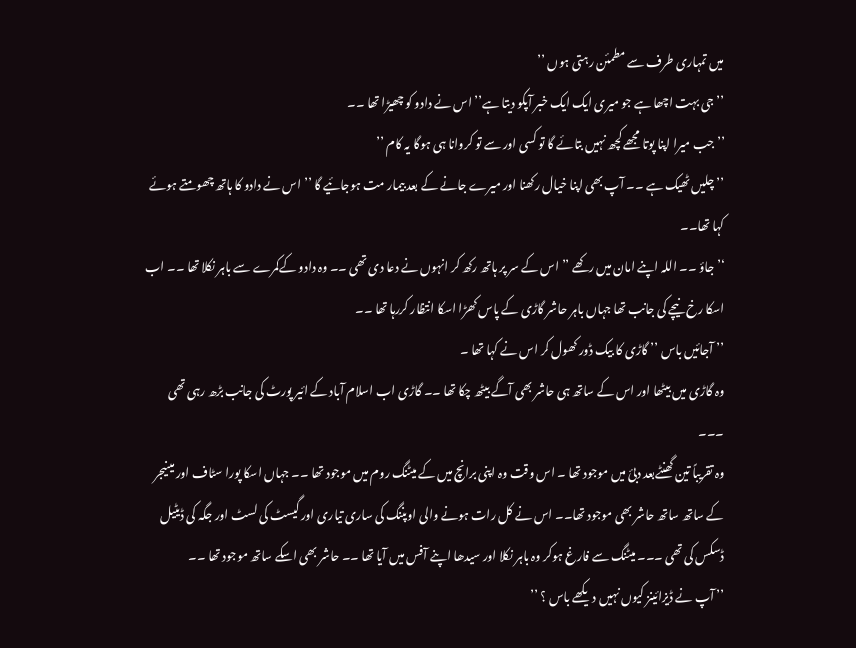میں تمہاری طرف سے مطمئن رہتی ہوں ’’
’’ جی بہت اچھا ہے جو میری ایک ایک خبر آپکو دیتا ہے’’ اس نے دادو کو چھیڑا تھا ۔۔
’’ جب میرا اپنا پوتا مجھے کچھ نہیں بتائے گا تو کسی اور سے تو کروانا ہی ہوگا یہ کام ’’
’’ چلیں ٹھیک ہے ۔۔ آپ بھی اپنا خیال رکھنا اور میرے جانے کے بعد بیمار مت ہوجائیے گا ’’ اس نے دادو کا ہاتھ چھومتے ہوئے کہا تھا۔۔
‘’ جاؤ ۔۔ اللہ اپنے امان میں رکھے ’’ اس کے سر پر ہاتھ رکھ کر انہوں نے دعا دی تھی ۔۔ وہ دادو کےکمرے سے باہر نکلا تھا ۔۔ اب اسکا رخ نیچے کی جانب تھا جہاں باہر حاشر گاڑی کے پاس کھڑا اسکا انتظار کررہا تھا ۔۔
’’ آجائیں باس ’’ گاڑی کا بیک ڈور کھول کر اس نے کہا تھا ۔
وہ گاڑی میں بیٹھا اور اس کے ساتھ ہی حاشر بھی آگے بیٹھ چکا تھا ۔۔ گاڑی اب اسلام آباد کے ائیر پورٹ کی جانب بڑھ رہی تھی ۔۔۔
وہ تقریباً تین گھنٹےبعد دبئ میں موجود تھا ۔ اس وقت وہ اپنی برانچ میں کے میٹنگ روم میں موجود تھا ۔۔ جہاں اسکا پورا سٹاف اور مینیجر کے ساتھ ساتھ حاشر بھی موجود تھا۔۔ اس نے کل رات ہونے والی اوپننگ کی ساری تیاری اور گیسٹ کی لسٹ اور جگہ کی ڈیٹیل ڈسکس کی تھی ۔۔۔ میٹنگ سے فارغ ہوکر وہ باہر نکلا اور سیدھا اپنے آفس میں آیا تھا ۔۔ حاشر بھی اسکے ساتھ موجود تھا ۔۔
’’ آپ نے ڈیزائینز کیوں نہیں دیکھے باس ؟ ’’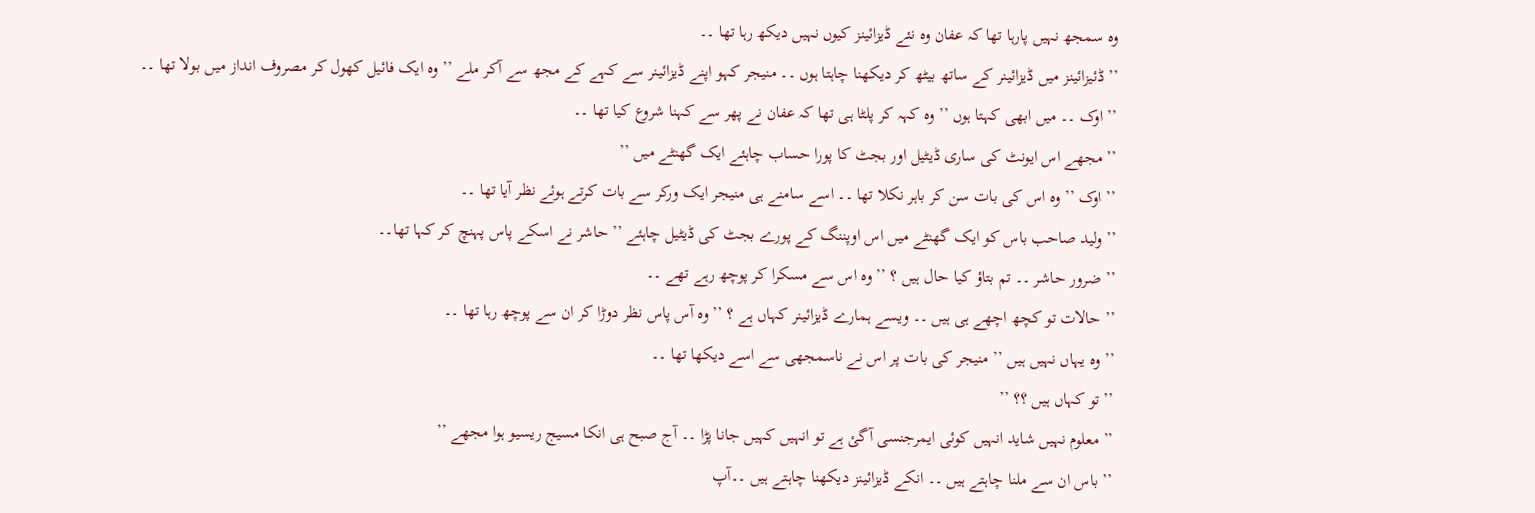وہ سمجھ نہیں پارہا تھا کہ عفان وہ نئے ڈیزائینز کیوں نہیں دیکھ رہا تھا ۔۔
’’ ڈئیزائینز میں ڈیزائینر کے ساتھ بیٹھ کر دیکھنا چاہتا ہوں ۔۔ منیجر کہو اپنے ڈیزائینر سے کہے کے مجھ سے آکر ملے ’’ وہ ایک فائیل کھول کر مصروف انداز میں بولا تھا ۔۔
’’ اوک ۔۔ میں ابھی کہتا ہوں ’’ وہ کہہ کر پلٹا ہی تھا کہ عفان نے پھر سے کہنا شروع کیا تھا ۔۔
’’ مجھے اس ایونٹ کی ساری ڈیٹیل اور بجٹ کا پورا حساب چاہئے ایک گھنٹے میں ’’
’’ اوک ’’ وہ اس کی بات سن کر باہر نکلا تھا ۔۔ اسے سامنے ہی منیجر ایک ورکر سے بات کرتے ہوئے نظر آیا تھا ۔۔
’’ ولید صاحب باس کو ایک گھنٹے میں اس اوپننگ کے پورے بجٹ کی ڈیٹیل چاہئے ’’ حاشر نے اسکے پاس پہنچ کر کہا تھا۔۔
’’ ضرور حاشر ۔۔ تم بتاؤ کیا حال ہیں ؟ ’’ وہ اس سے مسکرا کر پوچھ رہے تھے ۔۔
’’ حالات تو کچھ اچھے ہی ہیں ۔۔ ویسے ہمارے ڈیزائینر کہاں ہے ؟ ’’ وہ آس پاس نظر دوڑا کر ان سے پوچھ رہا تھا ۔۔
’’ وہ یہاں نہیں ہیں ’’ منیجر کی بات پر اس نے ناسمجھی سے اسے دیکھا تھا ۔۔
’’تو کہاں ہیں ؟؟ ’’
’’ معلوم نہیں شاید انہیں کوئی ایمرجنسی آگئ ہے تو انہیں کہیں جانا پڑا ۔۔ آج صبح ہی انکا مسیج ریسیو ہوا مجھے ’’
’’ باس ان سے ملنا چاہتے ہیں ۔۔ انکے ڈیزائینز دیکھنا چاہتے ہیں ۔۔آپ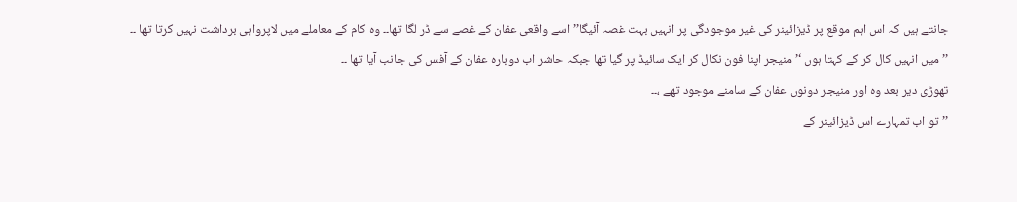جانتے ہیں کہ اس اہم موقع پر ڈیزائینر کی غیر موجودگی پر انہیں بہت غصہ آئیگا’’ اسے واقعی عفان کے غصے سے ڈر لگا تھا۔۔ وہ کام کے معاملے میں لاپرواہی برداشت نہیں کرتا تھا ۔۔
’’ میں انہیں کال کر کے کہتا ہوں ‘’ منیجر اپنا فون نکال کر ایک سائیڈ پر گیا تھا جبکہ حاشر اب دوبارہ عفان کے آفس کی جانب آیا تھا ۔۔
تھوڑی دیر بعد وہ اور منیجر دونوں عفان کے سامنے موجود تھے ،۔۔
’’ تو اب تمہارے اس ڈیزائینر کے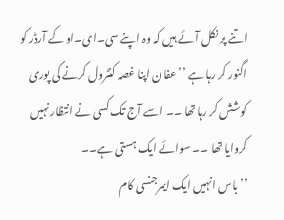اتنے پر نکل آئے ہیں کہ وہ اپنے سی۔ای۔او کے آرڈر کو اگنور کر رہا ہے ’’ عفان اپنا غصہ کنٹرول کرنے کی پوری کوشش کر رہا تھا ۔۔ اسے آج تک کسی نے انتظار نہیں کروایا تھا ۔۔ سوائے ایک ہستی ہے۔۔
’’ باس انہیں ایک ایمرجنسی کام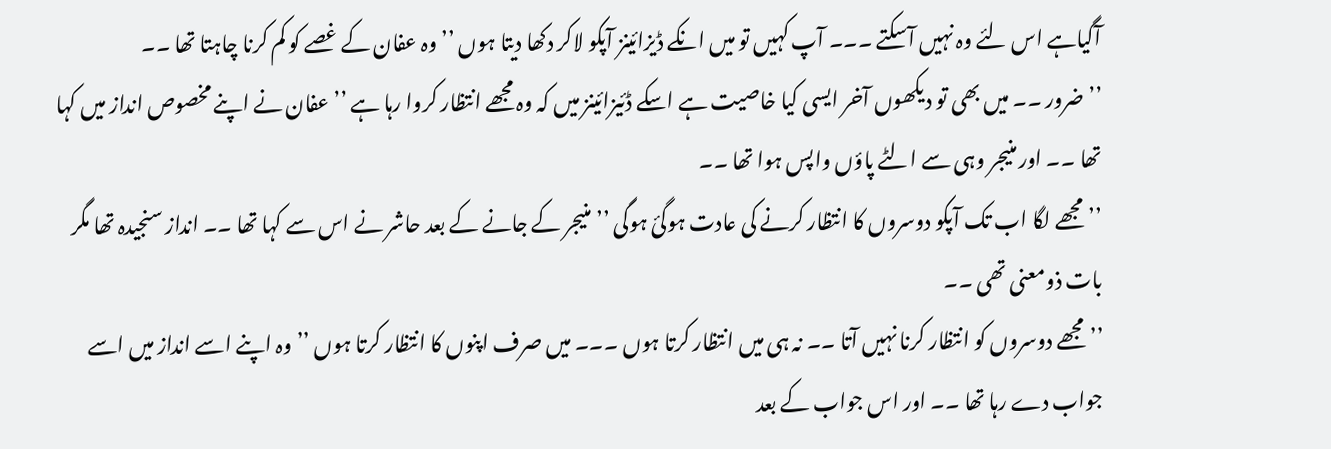آگیاہے اس لئے وہ نہیں آسکتے ۔۔۔ آپ کہیں تو میں انکے ڈیزائینز آپکو لاکر دکھا دیتا ہوں ’’ وہ عفان کے غصے کو کم کرنا چاہتا تھا ۔۔
’’ ضرور ۔۔ میں بھی تو دیکھوں آخر ایسی کیا خاصیت ہے اسکے ڈئیزائینز میں کہ وہ مجھے انتظار کروا رہا ہے ’’ عفان نے اپنے مخصوص انداز میں کہا تھا ۔۔ اور منیجر وہی سے الٹے پاؤں واپس ہوا تھا ۔۔
’’ مجھے لگا اب تک آپکو دوسروں کا انتظار کرنے کی عادت ہوگئ ہوگی ’’ منیجر کے جانے کے بعد حاشر نے اس سے کہا تھا ۔۔ انداز سنجیدہ تھا مگر بات ذومعنی تھی ۔۔
’’ مجھے دوسروں کو انتظار کرنا نہیں آتا ۔۔ نہ ہی میں انتظار کرتا ہوں ۔۔۔ میں صرف اپنوں کا انتظار کرتا ہوں ’’ وہ اپنے اسے انداز میں اسے جواب دے رہا تھا ۔۔ اور اس جواب کے بعد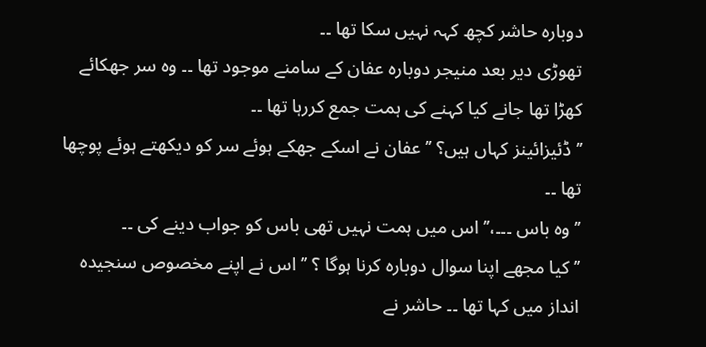دوبارہ حاشر کچھ کہہ نہیں سکا تھا ۔۔
تھوڑی دیر بعد منیجر دوبارہ عفان کے سامنے موجود تھا ۔۔ وہ سر جھکائے کھڑا تھا جانے کیا کہنے کی ہمت جمع کررہا تھا ۔۔
’’ ڈئیزائینز کہاں ہیں؟ ’’ عفان نے اسکے جھکے ہوئے سر کو دیکھتے ہوئے پوچھا تھا ۔۔
’’ وہ باس ۔۔۔،’’ اس میں ہمت نہیں تھی باس کو جواب دینے کی ۔۔
’’ کیا مجھے اپنا سوال دوبارہ کرنا ہوگا ؟ ’’ اس نے اپنے مخصوص سنجیدہ انداز میں کہا تھا ۔۔ حاشر نے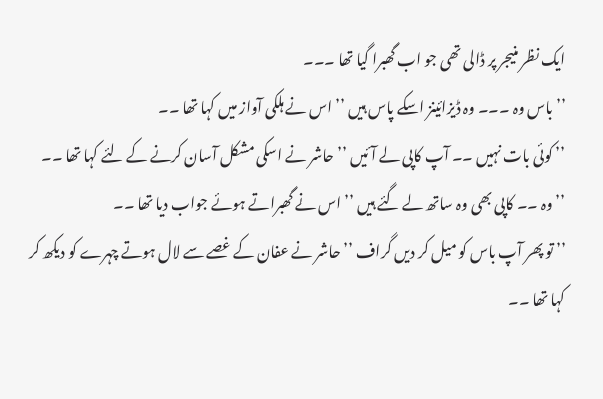ایک نظر منیجر پر ڈالی تھی جو اب گھبرا گیا تھا ۔۔۔
’’ باس وہ ۔۔۔ وہ ڈیزائینز اسکے پاس ہیں ’’ اس نے ہلکی آواز میں کہا تھا ۔۔
’’ کوئی بات نہیں ۔۔ آپ کاپی لے آئیں ’’ حاشر نے اسکی مشکل آسان کرنے کے لئے کہا تھا ۔۔
’’ وہ ۔۔ کاپی بھی وہ ساتھ لے گئے ہیں ’’ اس نے گھبراتے ہوئے جواب دیا تھا ۔۔
’’ تو پھر آپ باس کو میل کر دیں گراف ’’ حاشر نے عفان کے غصے سے لال ہوتے چہرے کو دیکھ کر کہا تھا ۔۔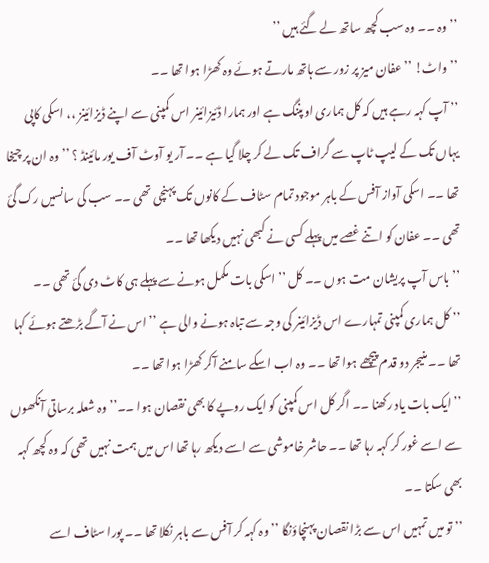’’ وہ ۔۔ وہ سب کچھ ساتھ لے گئے ہیں ’’
’’ واٹ! ’’ عفان میز پر زور سے ہاتھ مارتے ہوئے وہ کھڑا ہوا تھا ۔۔
’’ آپ کہہ رہے ہیں کہ کل ہماری اوپننگ ہے اور ہمارا ڈئیزائینر اس کمپنی سے اپنے ڈیزائینز ،، اسکی کاپی یہاں تک کے لیپ ٹاپ سے گراف تک لے کر چلا گیا ہے ۔۔ آر یو آوٹ آف یور مائینڈ ؟ ’’ وہ ان پر چیخا تھا ۔۔ اسکی آواز آفس کے باہر موجود تمام سٹاف کے کانوں تک پہنچی تھی ۔۔ سب کی سانسیں رک گئ تھی ۔۔ عفان کو اتنے غصے میں پہلے کسی نے کبھی نہیں دیکھا تھا ۔۔
’’ باس آپ پریشان مت ہوں ۔۔ کل ’’ اسکی بات مکمل ہونے سے پہلے ہی کاٹ دی گئ تھی ۔۔
’’ کل ہماری کمپنی تمہارے اس ڈیزائینر کی وجہ سے تباہ ہونے والی ہے ’’ اس نے آگے بڑھتے ہوئے کہا تھا ۔۔ منیجر دو قدم پیچھے ہوا تھا ۔۔ وہ اب اسکے سامنے آکر کھڑا ہوا تھا ۔۔
’’ ایک بات یاد رکھنا ۔۔ اگر کل اس کمپنی کو ایک روپے کا بھی نقصان ہوا ۔۔’’ وہ شعلہ برساتی آنکھوں سے اسے غور کر کہہ رہا تھا ۔۔ حاشر خاموشی سے اسے دیکھ رہا تھا اس میں ہمت نہیں تھی کہ وہ کچھ کہہ بھی سکتا ۔۔
’’ تو میں تمہیں اس سے بڑا نقصان پہنچاؤنگا ’’ وہ کہہ کر آفس سے باہر نکلا تھا ۔۔ پورا سٹاف اسے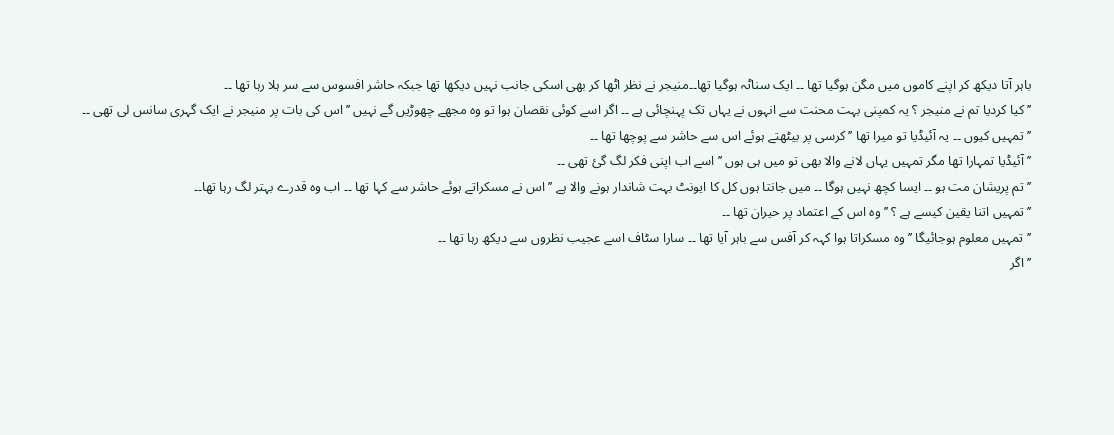باہر آتا دیکھ کر اپنے کاموں میں مگن ہوگیا تھا ۔۔ ایک سناٹہ ہوگیا تھا۔۔منیجر نے نظر اٹھا کر بھی اسکی جانب نہیں دیکھا تھا جبکہ حاشر افسوس سے سر ہلا رہا تھا ۔۔
’’ کیا کردیا تم نے منیجر ؟ یہ کمپنی بہت محنت سے انہوں نے یہاں تک پہنچائی ہے ۔۔ اگر اسے کوئی نقصان ہوا تو وہ مجھے چھوڑیں گے نہیں ’’ اس کی بات پر منیجر نے ایک گہری سانس لی تھی ۔۔
’’ تمہیں کیوں ۔۔ یہ آئیڈیا تو میرا تھا ’’ کرسی پر بیٹھتے ہوئے اس سے حاشر سے پوچھا تھا ۔۔
’’ آئیڈیا تمہارا تھا مگر تمہیں یہاں لانے والا بھی تو میں ہی ہوں ’’ اسے اب اپنی فکر لگ گئ تھی ۔۔
’’ تم پریشان مت ہو ۔۔ ایسا کچھ نہیں ہوگا ۔۔ میں جانتا ہوں کل کا ایونٹ بہت شاندار ہونے والا ہے ’’ اس نے مسکراتے ہوئے حاشر سے کہا تھا ۔۔ اب وہ قدرے بہتر لگ رہا تھا۔۔
’’ تمہیں اتنا یقین کیسے ہے ؟ ’’ وہ اس کے اعتماد پر حیران تھا ۔۔
’’ تمہیں معلوم ہوجائیگا ’’ وہ مسکراتا ہوا کہہ کر آفس سے باہر آیا تھا ۔۔ سارا سٹاف اسے عجیب نظروں سے دیکھ رہا تھا ۔۔
’’ اگر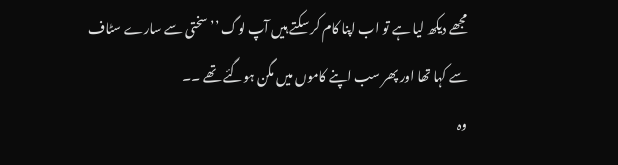مجھے دیکھ لیا ہے تو اب اپنا کام کر سکتے ہیں آپ لوگ ’’ سختی سے سارے سٹاف سے کہا تھا اور پھر سب اپنے کاموں میں مگن ہوگئے تھے ۔۔
وہ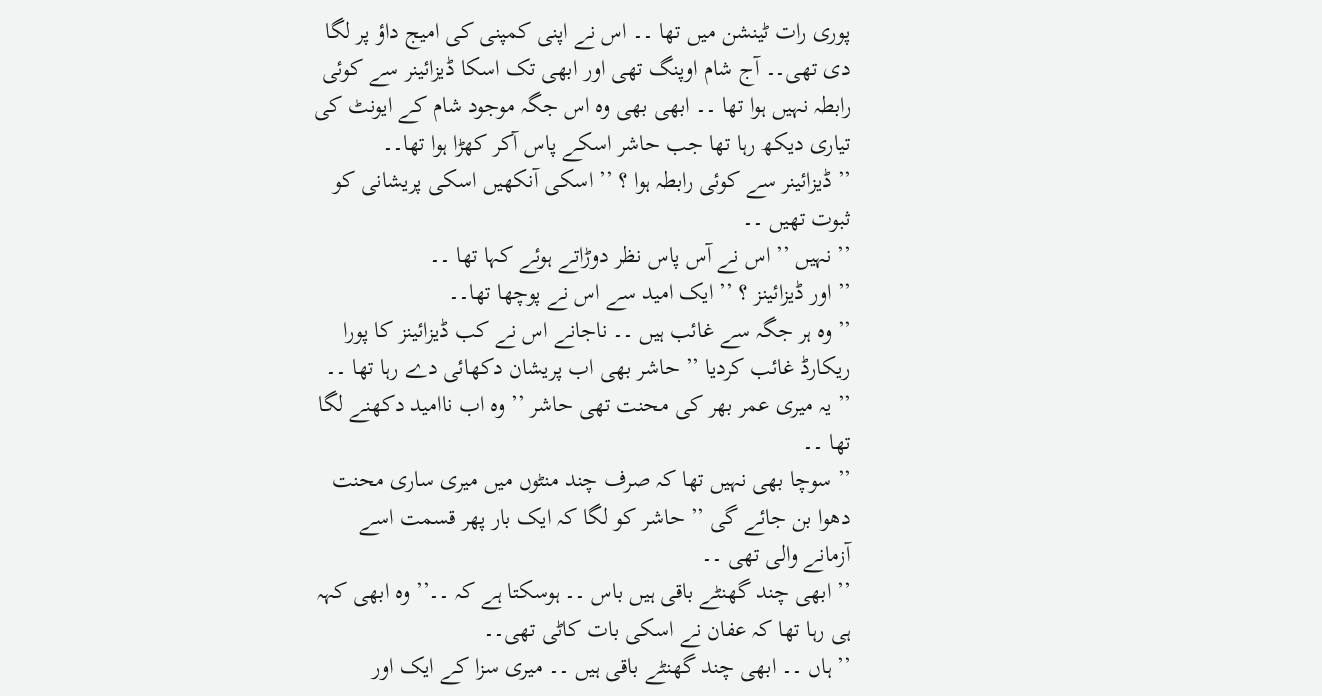پوری رات ٹینشن میں تھا ۔۔ اس نے اپنی کمپنی کی امیج داؤ پر لگا دی تھی۔۔ آج شام اوپنگ تھی اور ابھی تک اسکا ڈیزائینر سے کوئی رابطہ نہیں ہوا تھا ۔۔ ابھی بھی وہ اس جگہ موجود شام کے ایونٹ کی تیاری دیکھ رہا تھا جب حاشر اسکے پاس آکر کھڑا ہوا تھا۔۔
’’ ڈیزائینر سے کوئی رابطہ ہوا ؟ ’’ اسکی آنکھیں اسکی پریشانی کو ثبوت تھیں ۔۔
’’ نہیں ’’ اس نے آس پاس نظر دوڑاتے ہوئے کہا تھا ۔۔
’’ اور ڈیزائینز ؟ ’’ ایک امید سے اس نے پوچھا تھا۔۔
’’ وہ ہر جگہ سے غائب ہیں ۔۔ ناجانے اس نے کب ڈیزائینز کا پورا ریکارڈ غائب کردیا ’’ حاشر بھی اب پریشان دکھائی دے رہا تھا ۔۔
’’ یہ میری عمر بھر کی محنت تھی حاشر ’’ وہ اب ناامید دکھنے لگا تھا ۔۔
’’ سوچا بھی نہیں تھا کہ صرف چند منٹوں میں میری ساری محنت دھوا بن جائے گی ’’ حاشر کو لگا کہ ایک بار پھر قسمت اسے آزمانے والی تھی ۔۔
’’ ابھی چند گھنٹے باقی ہیں باس ۔۔ ہوسکتا ہے کہ ۔۔’’ وہ ابھی کہہ ہی رہا تھا کہ عفان نے اسکی بات کاٹی تھی۔۔
’’ ہاں ۔۔ ابھی چند گھنٹے باقی ہیں ۔۔ میری سزا کے ایک اور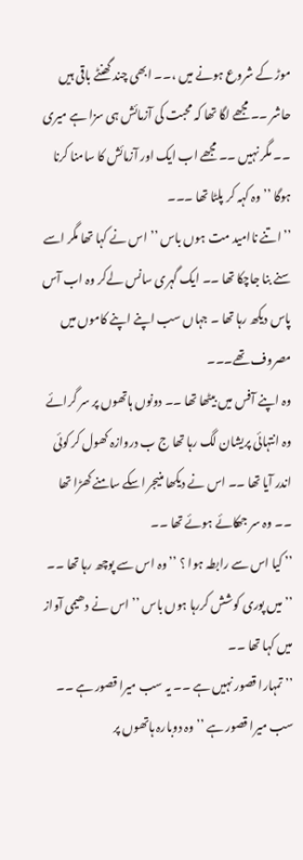موڑ کے شروع ہونے میں ،۔۔ ابھی چند گھنٹے باقی ہیں حاشر ۔۔ مجھے لگا تھا کہ محبت کی آزمائش ہی سزا ہے میری ۔۔ مگر نہیں ۔۔ مجھے اب ایک اور آزمائش کا سامنا کرنا ہوگا ’’ وہ کہہ کر پلٹا تھا ۔۔۔
’’ اتنے ناامید مت ہوں باس ’’ اس نے کہا تھا مگر اسے سنے بنا جاچکا تھا ۔۔ ایک گہری سانس لےکر وہ اب آس پاس دیکھ رہا تھا ۔ جہاں سب اپنے اپنے کاموں میں مصروف تھے۔۔۔
وہ اپنے آفس میں بیٹھا تھا ۔۔ دونوں ہاتھوں پر سر گرائے وہ انتہائی پریشان لگ رہا تھا ج ب دروازہ کھول کر کوئی اندر آیا تھا ۔۔ اس نے دیکھا منیجر اسکے سامنے کھڑا تھا ۔۔ وہ سر جھکائے ہوئے تھا ۔۔
’’ کیا اس سے رابطہ ہوا ؟ ’’ وہ اس سے پوچھ رہا تھا ۔۔
’’ میں پوری کوشش کررہا ہوں باس ’’ اس نے دھیمی آواز میں کہا تھا ۔۔
’’ تمہارا قصور نہیں ہے ۔۔ یہ سب میرا قصور ہے ۔۔ سب میرا قصور ہے ’’ وہ دوبارہ ہاتھوں پر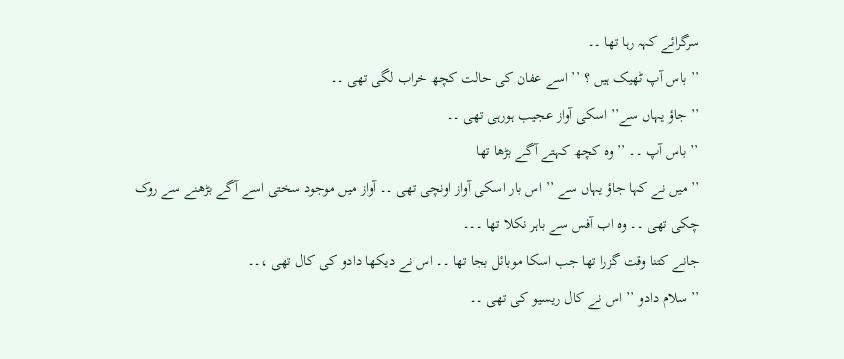سرگرائے کہہ رہا تھا ۔۔
’’ باس آپ ٹھیک ہیں ؟ ’’ اسے عفان کی حالت کچھ خراب لگی تھی ۔۔
’’ جاؤ یہاں سے’’ اسکی آواز عجیب ہورہی تھی ۔۔
’’ باس آپ ۔۔ ’’ وہ کچھ کہتے آگے بڑھا تھا
’’ میں نے کہا جاؤ یہاں سے ’’ اس بار اسکی آواز اونچی تھی ۔۔ آواز میں موجود سختی اسے آگے بڑھنے سے روک چکی تھی ۔۔ وہ اب آفس سے باہر نکلا تھا ۔۔۔
جانے کتنا وقت گزرا تھا جب اسکا موبائل بجا تھا ۔۔ اس نے دیکھا دادو کی کال تھی ،۔۔
’’ سلام دادو ’’ اس نے کال ریسیو کی تھی ۔۔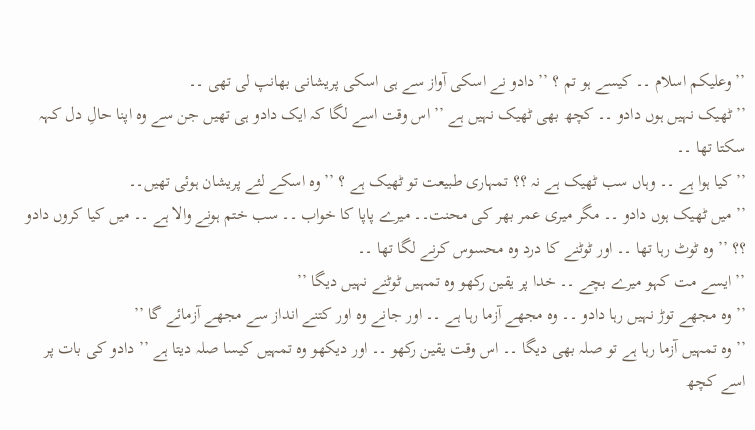’’ وعلیکم اسلام ۔۔ کیسے ہو تم ؟ ’’ دادو نے اسکی آواز سے ہی اسکی پریشانی بھانپ لی تھی ۔۔
’’ ٹھیک نہیں ہوں دادو ۔۔ کچھ بھی ٹھیک نہیں ہے ’’ اس وقت اسے لگا کہ ایک دادو ہی تھیں جن سے وہ اپنا حالِ دل کہہ سکتا تھا ۔۔
’’ کیا ہوا ہے ۔۔ وہاں سب ٹھیک ہے نہ ؟؟ تمہاری طبیعت تو ٹھیک ہے ؟ ’’ وہ اسکے لئے پریشان ہوئی تھیں۔۔
’’ میں ٹھیک ہوں دادو ۔۔ مگر میری عمر بھر کی محنت۔۔ میرے پاپا کا خواب ۔۔ سب ختم ہونے والا ہے ۔۔ میں کیا کروں دادو ؟؟ ’’ وہ ٹوٹ رہا تھا ۔۔ اور ٹوٹنے کا درد وہ محسوس کرنے لگا تھا ۔۔
’’ ایسے مت کہو میرے بچے ۔۔ خدا پر یقین رکھو وہ تمہیں ٹوٹنے نہیں دیگا ’’
’’ وہ مجھے توڑ نہیں رہا دادو ۔۔ وہ مجھے آزما رہا ہے ۔۔ اور جانے وہ اور کتنے انداز سے مجھے آزمائے گا ’’
’’ وہ تمہیں آزما رہا ہے تو صلہ بھی دیگا ۔۔ اس وقت یقین رکھو ۔۔ اور دیکھو وہ تمہیں کیسا صلہ دیتا ہے ’’ دادو کی بات پر اسے کچھ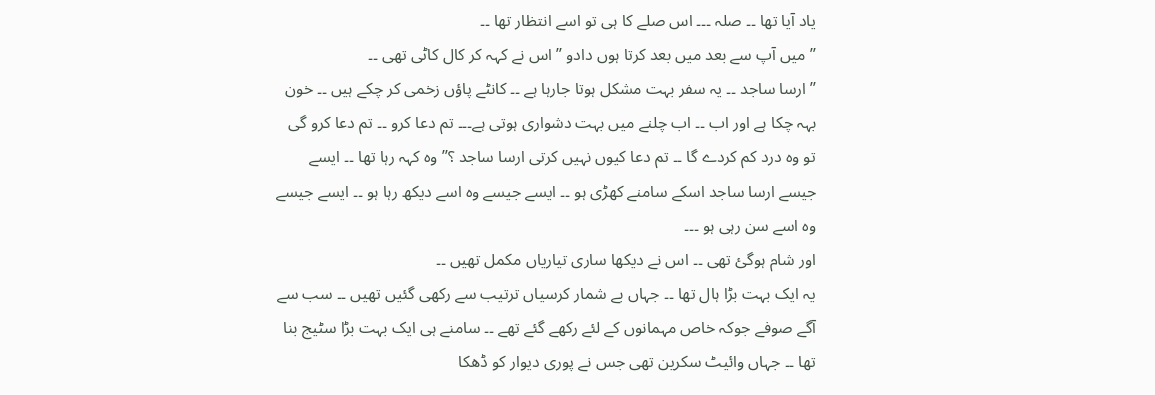یاد آیا تھا ۔۔ صلہ ۔۔۔ اس صلے کا ہی تو اسے انتظار تھا ۔۔
’’ میں آپ سے بعد میں بعد کرتا ہوں دادو ’’ اس نے کہہ کر کال کاٹی تھی ۔۔
’’ ارسا ساجد ۔۔ یہ سفر بہت مشکل ہوتا جارہا ہے ۔۔ کانٹے پاؤں زخمی کر چکے ہیں ۔۔ خون بہہ چکا ہے اور اب ۔۔ اب چلنے میں بہت دشواری ہوتی ہے۔۔۔ تم دعا کرو ۔۔ تم دعا کرو گی تو وہ درد کم کردے گا ۔۔ تم دعا کیوں نہیں کرتی ارسا ساجد ؟’’ وہ کہہ رہا تھا ۔۔ ایسے جیسے ارسا ساجد اسکے سامنے کھڑی ہو ۔۔ ایسے جیسے وہ اسے دیکھ رہا ہو ۔۔ ایسے جیسے وہ اسے سن رہی ہو ۔۔۔
اور شام ہوگئ تھی ۔۔ اس نے دیکھا ساری تیاریاں مکمل تھیں ۔۔
یہ ایک بہت بڑا ہال تھا ۔۔ جہاں بے شمار کرسیاں ترتیب سے رکھی گئیں تھیں ۔۔ سب سے آگے صوفے جوکہ خاص مہمانوں کے لئے رکھے گئے تھے ۔۔ سامنے ہی ایک بہت بڑا سٹیج بنا تھا ۔۔ جہاں وائیٹ سکرین تھی جس نے پوری دیوار کو ڈھکا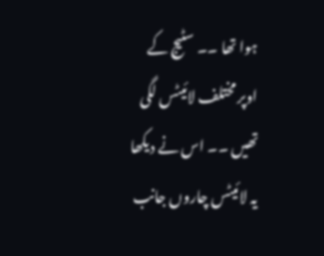ہوا تھا ۔۔ سٹیج کے اوپر مختلف لائیٹس لگی تھیں ۔۔ اس نے دیکھا یہ لائیٹس چاروں جانب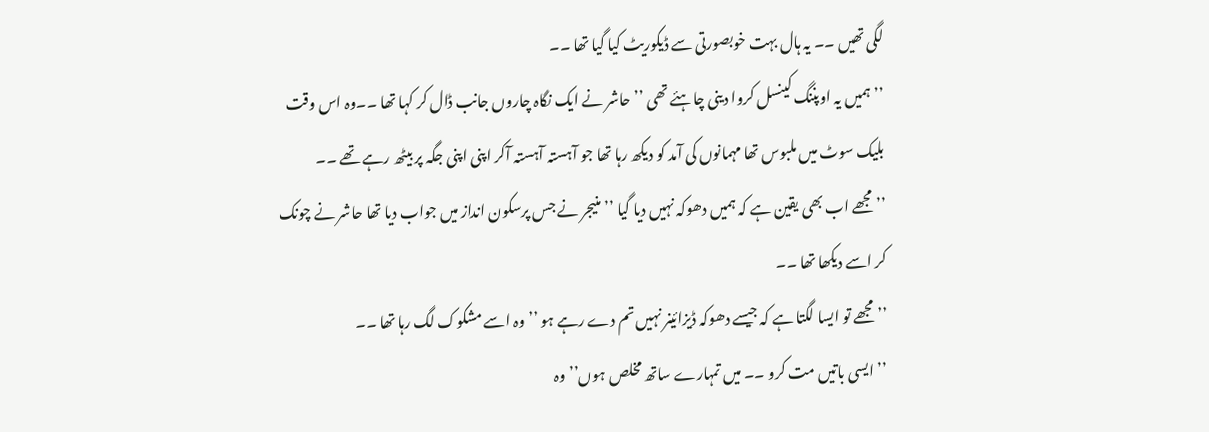لگی تھیں ۔۔ یہ ہال بہت خوبصورتی سے ڈیکوریٹ کیا گیا تھا ۔۔
’’ ہمیں یہ اوپننگ کینسل کروا دینی چاہئے تھی ’’ حاشر نے ایک نگاہ چاروں جانب ڈال کر کہا تھا ۔۔وہ اس وقت بلیک سوٹ میں ملبوس تھا مہمانوں کی آمد کو دیکھ رہا تھا جو آہستہ آہستہ آکر اپنی اپنی جگہ پر بیٹھ رہے تھے ۔۔
’’ مجھے اب بھی یقین ہے کہ ہمیں دھوکہ نہیں دیا گیا ’’ منیجر نے جس پرسکون انداز میں جواب دیا تھا حاشر نے چونک کر اسے دیکھا تھا ۔۔
’’ مجھے تو ایسا لگتا ہے کہ جیسے دھوکہ ڈیزائینر نہیں تم دے رہے ہو ’’ وہ اسے مشکوک لگ رہا تھا ۔۔
’’ ایسی باتیں مت کرو ۔۔ میں تمہارے ساتھ مخلص ہوں’’ وہ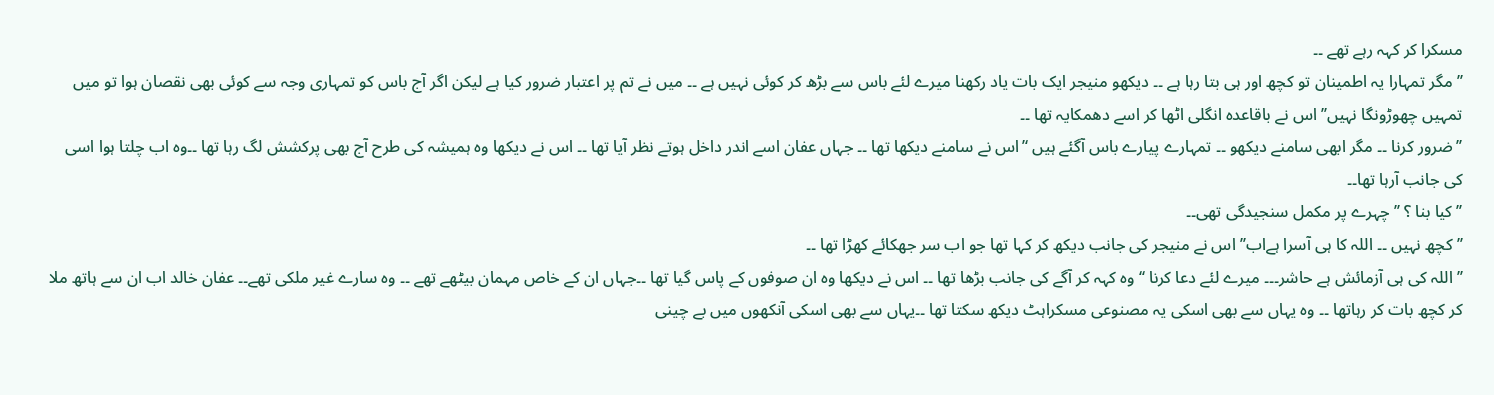مسکرا کر کہہ رہے تھے ۔۔
’’ مگر تمہارا یہ اطمینان تو کچھ اور ہی بتا رہا ہے ۔۔ دیکھو منیجر ایک بات یاد رکھنا میرے لئے باس سے بڑھ کر کوئی نہیں ہے ۔۔ میں نے تم پر اعتبار ضرور کیا ہے لیکن اگر آج باس کو تمہاری وجہ سے کوئی بھی نقصان ہوا تو میں تمہیں چھوڑونگا نہیں’’ اس نے باقاعدہ انگلی اٹھا کر اسے دھمکایہ تھا ۔۔
’’ ضرور کرنا ۔۔ مگر ابھی سامنے دیکھو ۔۔ تمہارے پیارے باس آگئے ہیں ‘’اس نے سامنے دیکھا تھا ۔۔ جہاں عفان اسے اندر داخل ہوتے نظر آیا تھا ۔۔ اس نے دیکھا وہ ہمیشہ کی طرح آج بھی پرکشش لگ رہا تھا ۔۔وہ اب چلتا ہوا اسی کی جانب آرہا تھا۔۔
’’ کیا بنا ؟ ’’ چہرے پر مکمل سنجیدگی تھی۔۔
’’ کچھ نہیں ۔۔ اللہ کا ہی آسرا ہےاب’’ اس نے منیجر کی جانب دیکھ کر کہا تھا جو اب سر جھکائے کھڑا تھا ۔۔
’’ اللہ کی ہی آزمائش ہے حاشر۔۔۔ میرے لئے دعا کرنا ‘‘ وہ کہہ کر آگے کی جانب بڑھا تھا ۔۔ اس نے دیکھا وہ ان صوفوں کے پاس گیا تھا ۔۔جہاں ان کے خاص مہمان بیٹھے تھے ۔۔ وہ سارے غیر ملکی تھے۔۔ عفان خالد اب ان سے ہاتھ ملا کر کچھ بات کر رہاتھا ۔۔ وہ یہاں سے بھی اسکی یہ مصنوعی مسکراہٹ دیکھ سکتا تھا ۔۔یہاں سے بھی اسکی آنکھوں میں بے چینی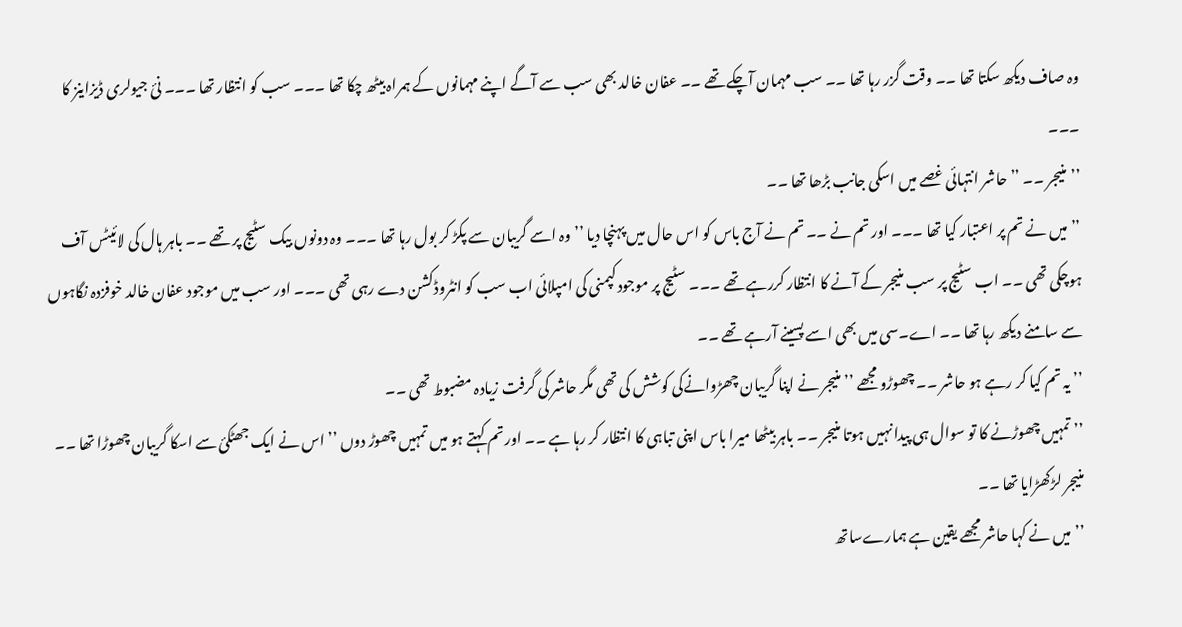وہ صاف دیکھ سکتا تھا ۔۔ وقت گزر رہا تھا ۔۔ سب مہمان آچکے تھے ۔۔ عفان خالد بھی سب سے آگے اپنے مہمانوں کے ہمراہ بیٹھ چکا تھا ۔۔۔ سب کو انتظار تھا ۔۔۔ نئ جیولری ڈیزاینز کا ۔۔۔
’’ منیجر ۔۔ ’’ حاشر انتہائی غصے میں اسکی جانب بڑھا تھا ۔۔
’’ میں نے تم پر اعتبار کیا تھا ۔۔۔ اور تم نے ۔۔ تم نے آج باس کو اس حال میں پہنچا دیا ’’ وہ اسے گریبان سے پکڑ کر بول رہا تھا ۔۔۔ وہ دونوں بیک سٹیج پر تھے ۔۔ باہر ہال کی لائیٹس آف ہوچکی تھی ۔۔ اب سٹیج پر سب منیجر کے آنے کا انتظار کررہے تھے ۔۔۔ سٹیج پر موجود کپمنی کی امپلائی اب سب کو انٹروڈکشن دے رہی تھی ۔۔۔ اور سب میں موجود عفان خالد خوفزدہ نگاہوں سے سامنے دیکھ رہا تھا ۔۔ اے۔سی میں بھی اسے پسینے آرہے تھے ۔۔
’’ یہ تم کیا کر رہے ہو حاشر ۔۔ چھوڑو مجھے ’’ منیجر نے اپنا گریبان چھڑوانےکی کوشش کی تھی مگر حاشر کی گرفت زیادہ مضبوط تھی ۔۔
’’ تمہیں چھوڑنے کا تو سوال ہی پیدا نہیں ہوتا منیجر ۔۔ باہر بیٹھا میرا باس اپنی تباہی کا انتظار کر رہا ہے ۔۔ اور تم کہتے ہو میں تمہیں چھوڑ دوں ’’ اس نے ایک جھٹکئ سے اسکا گریبان چھوڑا تھا ۔۔ منیجر لڑکھڑایا تھا ۔۔
’’ میں نے کہا حاشر مجھے یقین ہے ہمارےساتھ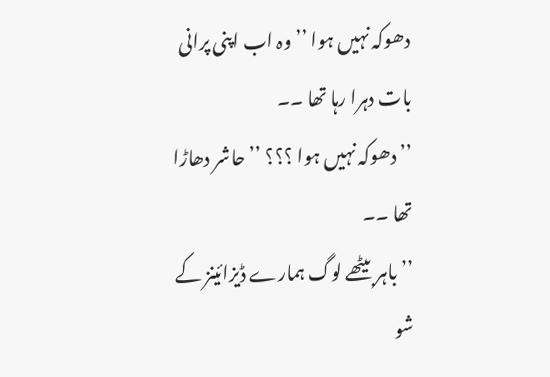دھوکہ نہیں ہوا ’’ وہ اب اپنی پرانی بات دہرا رہا تھا ۔۔
’’ دھوکہ نہیں ہوا ؟؟؟ ’’ حاشر دھاڑا تھا ۔۔
’’ باہر بیٹھے لوگ ہمارے ڈیزائینز کے شو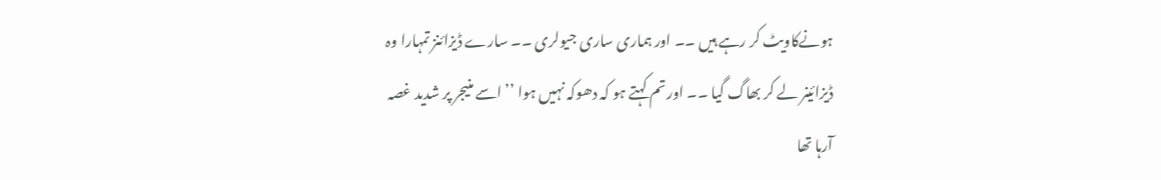ہونےکاویٹ کر رہے ہیں ۔۔ اور ہماری ساری جیولری ۔۔ سارے ڈیزائنز تمہارا وہ ڈیزائینر لے کر بھاگ گیا ۔۔ اور تم کہتے ہو کہ دھوکہ نہیں ہوا ’’ اسے منیجر پر شدید غصہ آرہا تھا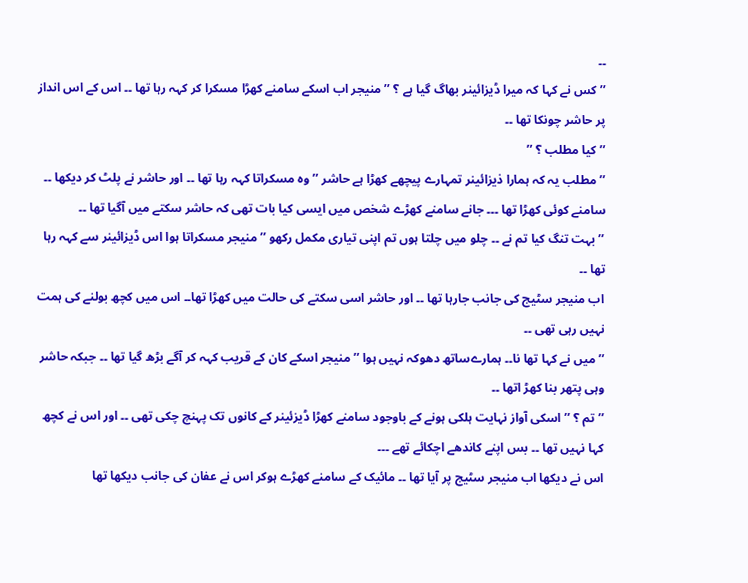۔۔
’’ کس نے کہا کہ میرا ڈیزائینر بھاگ گیا ہے ؟ ’’ منیجر اب اسکے سامنے کھڑا مسکرا کر کہہ رہا تھا ۔۔ اس کے اس انداز پر حاشر چونکا تھا ۔۔
’’ کیا مطلب ؟ ’’
’’ مطلب یہ کہ ہمارا ذیزائینر تمہارے پیچھے کھڑا ہے حاشر ’’ وہ مسکراتا کہہ رہا تھا ۔۔ اور حاشر نے پلٹ کر دیکھا ۔۔ سامنے کوئی کھڑا تھا ۔۔۔ جانے سامنے کھڑے شخص میں ایسی کیا بات تھی کہ حاشر سکتے میں آگیا تھا ۔۔
’’ بہت تنگ کیا تم نے ۔۔ چلو میں چلتا ہوں تم اپنی تیاری مکمل رکھو ’’ منیجر مسکراتا ہوا اس ڈیزائینر سے کہہ رہا تھا ۔۔
اب منیجر سٹیج کی جانب جارہا تھا ۔۔ اور حاشر اسی سکتے کی حالت میں کھڑا تھا۔۔ اس میں کچھ بولنے کی ہمت نہیں رہی تھی ۔۔
’’ میں نے کہا تھا نا۔۔ ہمارےساتھ دھوکہ نہیں ہوا ’’ منیجر اسکے کان کے قریب کہہ کر آگے بڑھ گیا تھا ۔۔ جبکہ حاشر وہی پتھر بنا کھڑ اتھا ۔۔
’’ تم ؟ ’’ اسکی آواز نہایت ہلکی ہونے کے باوجود سامنے کھڑا ڈیزئینر کے کانوں تک پہنچ چکی تھی ۔۔ اور اس نے کچھ کہا نہیں تھا ۔۔ بس اپنے کاندھے اچکائے تھے ۔۔۔
اس نے دیکھا اب منیجر سٹیج پر آیا تھا ۔۔ مائیک کے سامنے کھڑے ہوکر اس نے عفان کی جانب دیکھا تھا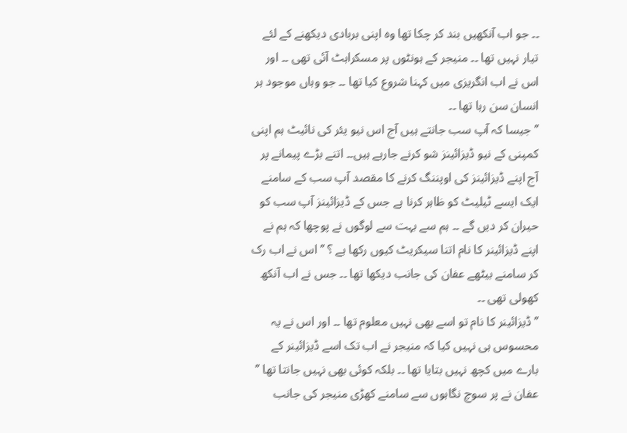۔۔ جو اب آنکھیں بند کر چکا تھا وہ اپنی بربادی دیکھنے کے لئے تیار نہیں تھا ۔۔ منیجر کے ہونٹوں پر مسکراہٹ آئی تھی ۔۔ اور اس نے اب انگریزی میں کہنا شروع کیا تھا ۔۔ جو وہاں موجود ہر انسان سن رہا تھا ۔۔
’’ جیسا کہ آپ سب جانتے ہیں آج اس نیو یئر کی نائیٹ ہم اپنی کمپنی کے نیو ڈیزائینز شو کرنے جارہے ہیں۔۔ اتنے بڑے پیمانے پر آج اپنے ڈیزائینز کی اوپننگ کرنے کا مقصد آپ سب کے سامنے ایک ایسے ٹیلیٹ کو ظاہر کرنا ہے جس کے ڈیزائینز آپ سب کو حیران کر دیں گے ۔۔ ہم سے بہت سے لوگوں نے پوچھا کہ ہم نے اپنے ڈیزائینر کا نام اتنا سیکریٹ کیوں رکھا ہے ؟ ’’ اس نے اب رک کر سامنے بیٹھے عفان کی جانب دیکھا تھا ۔۔ جس نے اب آنکھ کھولی تھی ۔۔
’’ ڈیزائینر کا نام تو اسے بھی نہیں معلوم تھا ۔۔ اور اس نے یہ محسوس ہی نہیں کیا کہ منیجر نے اب تک اسے ڈیزائینر کے بارے میں کچھ نہیں بتایا تھا ۔۔ بلکہ کوئی بھی نہیں جانتا تھا ’’ عفان نے پر سوچ نگاہوں سے سامنے کھڑی منیجر کی جانب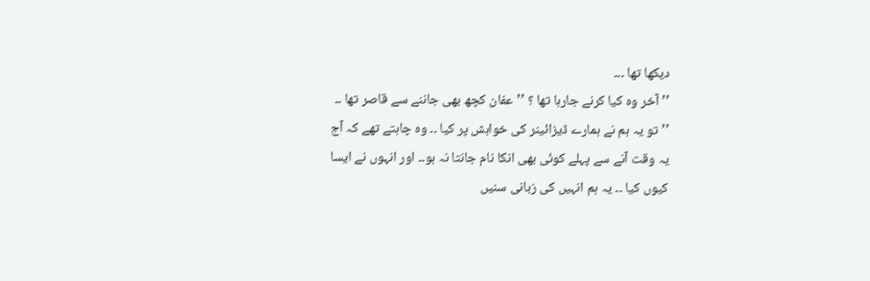دیکھا تھا ۔۔۔
’’ آخر وہ کیا کرنے جارہا تھا ؟ ’’ عفان کچھ بھی جاننے سے قاصر تھا ۔۔
’’ تو یہ ہم نے ہمارے ڈیزائینر کی خواہش پر کیا ۔۔ وہ چاہتے تھے کہ آج یہ وقت آنے سے پہلے کوئی بھی انکا نام جانتا نہ ہو۔۔ اور انہوں نے ایسا کیوں کیا ۔۔ یہ ہم انہیں کی زبانی سنیں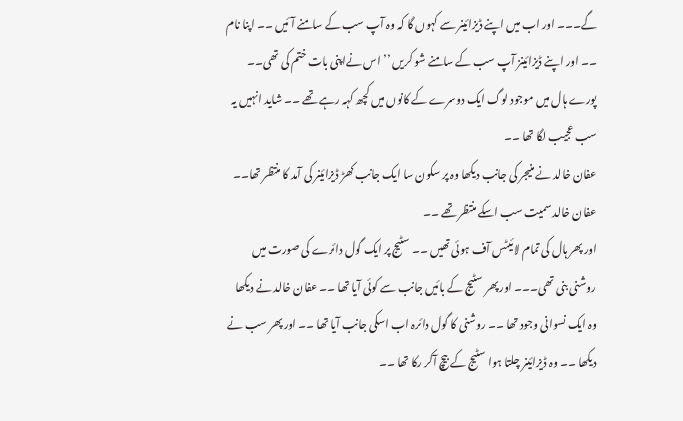گے۔۔۔ اور اب میں اپنے ڈیزائینر سے کہوں گا کہ وہ آپ سب کے سامنے آئیں ۔۔ اپنا نام ۔۔ اور اپنے ڈیزائینز آپ سب کے سامنے شو کریں ’’ اس نےاپنی بات ختم کی تھی۔۔ پورے ہال میں موجود لوگ ایک دوسرے کے کانوں میں کچھ کہہ رہے تھے ۔۔ شاید انہیں یہ سب عجیب لگا تھا ۔۔
عفان خالد نے منیجر کی جانب دیکھا وہ پر سکون سا ایک جانب کھڑ ڈیزائینر کی آمد کا منتظر تھا۔۔ عفان خالد سمیت سب اسکے منتظر تھے ۔۔
اور پھر ہال کی تمام لائیٹس آف ہوئی تھیں ۔۔ سٹیج پر ایک گول دائرے کی صورت میں روشنی بنی تھی۔۔۔ اور پھر سٹیج کے بائیں جانب سے کوئی آیا تھا ۔۔ عفان خالد نے دیکھا وہ ایک نسوانی وجود تھا ۔۔ روشنی کا گول دائرہ اب اسکی جانب آیا تھا ۔۔ اور پھر سب نے دیکھا ۔۔ وہ ڈیزائینر چلتا ہوا سٹیج کے بیچ آکر رکا تھا ۔۔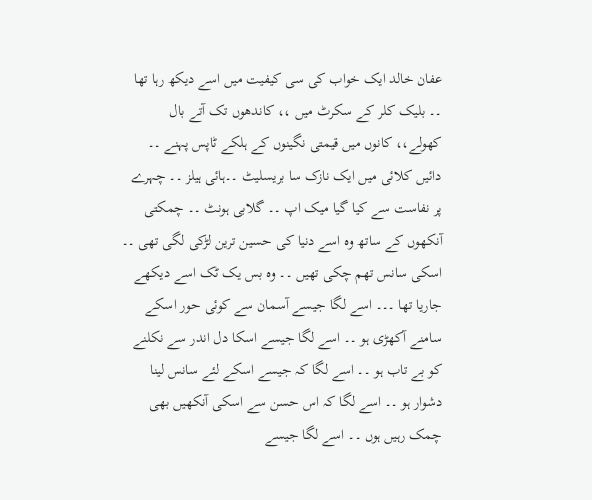عفان خالد ایک خواب کی سی کیفیت میں اسے دیکھ رہا تھا ۔۔ بلیک کلر کے سکرٹ میں ،، کاندھوں تک آتے بال کھولے،، کانوں میں قیمتی نگینوں کے ہلکے ٹاپس پہنے ۔۔ دائیں کلائی میں ایک نازک سا بریسلیٹ ۔۔ہائی ہیلز ۔۔ چہرے پر نفاست سے کیا گیا میک اپ ۔۔ گلابی ہونٹ ۔۔ چمکتی آنکھوں کے ساتھ وہ اسے دنیا کی حسین ترین لڑکی لگی تھی ۔۔ اسکی سانس تھم چکی تھیں ۔۔ وہ بس یک ٹک اسے دیکھے جاریا تھا ۔۔۔ اسے لگا جیسے آسمان سے کوئی حور اسکے سامنے آکھڑی ہو ۔۔ اسے لگا جیسے اسکا دل اندر سے نکلنے کو بے تاب ہو ۔۔ اسے لگا کہ جیسے اسکے لئے سانس لینا دشوار ہو ۔۔ اسے لگا کہ اس حسن سے اسکی آنکھیں بھی چمک رہیں ہوں ۔۔ اسے لگا جیسے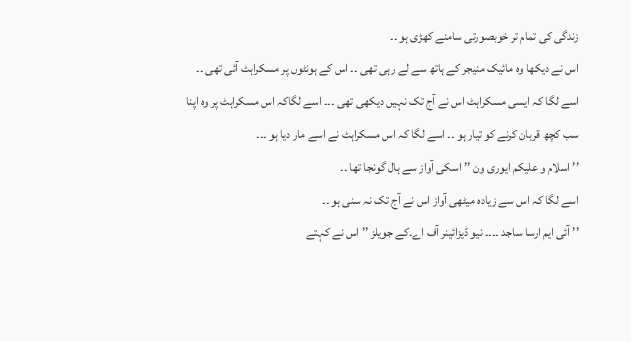زندگی کی تمام تر خوبصورتی سامنے کھڑی ہو ۔۔
اس نے دیکھا وہ مائیک منیجر کے ہاتھ سے لے رہی تھی ۔۔ اس کے ہونٹوں پر مسکراہٹ آئی تھی ۔۔
اسے لگا کہ ایسی مسکراہٹ اس نے آج تک نہیں دیکھی تھی ۔۔۔ اسے لگاکہ اس مسکراہٹ پر وہ اپنا سب کچھ قربان کرنے کو تیار ہو ۔۔ اسے لگا کہ اس مسکراہٹ نے اسے مار دیا ہو ۔۔۔
’’ اسلام و علیکم ایوری ون ’’ اسکی آواز سے ہال گونجا تھا ۔۔
اسے لگا کہ اس سے زیادہ میٹھی آواز اس نے آج تک نہ سنی ہو ۔۔
’’ آئی ایم ارسا ساجد ۔۔۔۔ نیو ڈیزائینر آف اے۔کے جویلز ’’ اس نے کہتے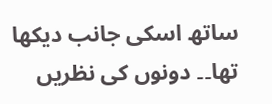ساتھ اسکی جانب دیکھا تھا۔۔ دونوں کی نظریں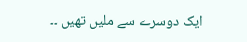ایک دوسرے سے ملیں تھیں ۔۔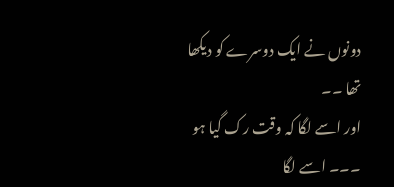دونوں نے ایک دوسرے کو دیکھا تھا ۔۔
اور اسے لگا کہ وقت رک گیا ہو ۔۔۔ اسے لگا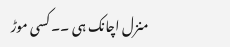منزل اچانک ہی ۔۔ کسی موڑ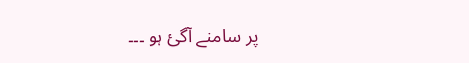پر سامنے آگئ ہو ۔۔۔